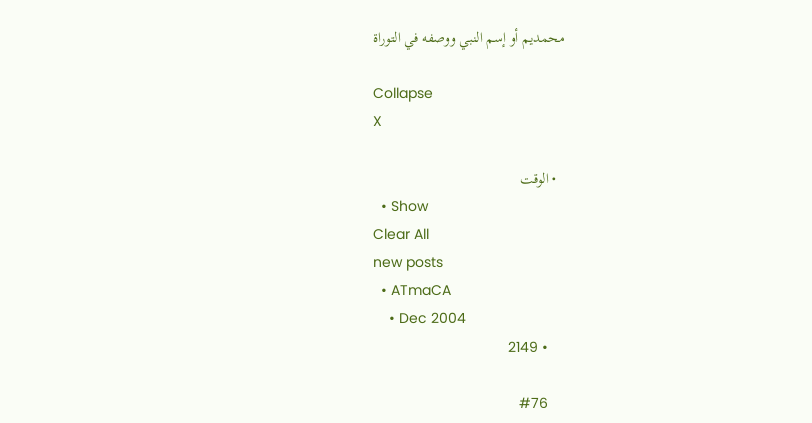محمديم أو إسم النبي ووصفه في التوراة

Collapse
X

  • الوقت
  • Show
Clear All
new posts
  • ATmaCA
    • Dec 2004
    • 2149

    #76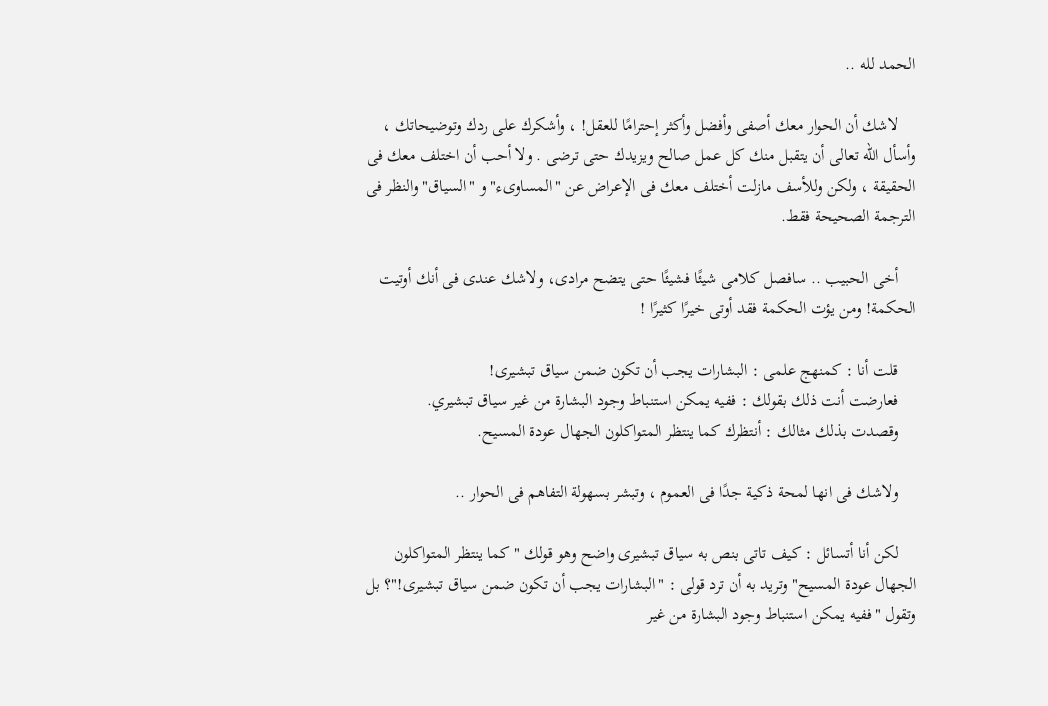الحمد لله ..

    لاشك أن الحوار معك أصفى وأفضل وأكثر إحترامًا للعقل! ، وأشكرك على ردك وتوضيحاتك ، وأسأل الله تعالى أن يتقبل منك كل عمل صالح ويزيدك حتى ترضى . ولا أحب أن اختلف معك فى الحقيقة ، ولكن وللأسف مازلت أختلف معك فى الإعراض عن "المساوىء" و "السياق" والنظر فى الترجمة الصحيحة فقط.

    أخى الحبيب .. سافصل كلامى شيئًا فشيئًا حتى يتضح مرادى، ولاشك عندى فى أنك أوتيت الحكمة! ومن يؤت الحكمة فقد أوتى خيرًا كثيرًا !

    قلت أنا : كمنهج علمى : البشارات يجب أن تكون ضمن سياق تبشيرى!
    فعارضت أنت ذلك بقولك : ففيه يمكن استنباط وجود البشارة من غير سياق تبشيري.
    وقصدت بذلك مثالك : أنتظرك كما ينتظر المتواكلون الجهال عودة المسيح.

    ولاشك فى انها لمحة ذكية جدًا فى العموم ، وتبشر بسهولة التفاهم فى الحوار ..

    لكن أنا أتسائل : كيف تاتى بنص به سياق تبشيرى واضح وهو قولك "كما ينتظر المتواكلون الجهال عودة المسيح" وتريد به أن ترد قولى : "البشارات يجب أن تكون ضمن سياق تبشيرى!"؟ بل وتقول "ففيه يمكن استنباط وجود البشارة من غير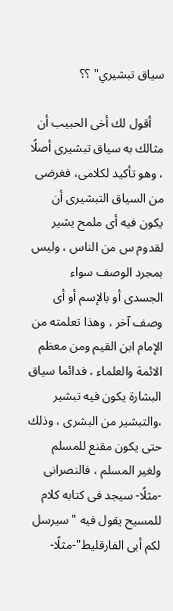سياق تبشيري" ؟؟

    أقول لك أخى الحبيب أن مثالك به سياق تبشيرى أصلًا ، وهو تأكيد لكلامى، فغرضى من السياق التبشيرى أن يكون فيه أى ملمح يشير لقدوم س من الناس ، وليس بمجرد الوصف سواء الجسدى أو بالإسم أو أى وصف آخر ، وهذا تعلمته من الإمام ابن القيم ومن معظم الائمة والعلماء ، فدائما سياق البشارة يكون فيه تبشير ،والتبشير من البشرى ، وذلك حتى يكون مقنع للمسلم ولغير المسلم ، فالنصرانى -مثلًا- سيجد فى كتابه كلام للمسيح يقول فيه "سيرسل لكم أبى الفارقليط"-مثلًا-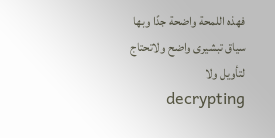فهذه اللمحة واضحة جدًا وبها سياق تبشيرى واضح ولاتحتاج لتأويل ولا decrypting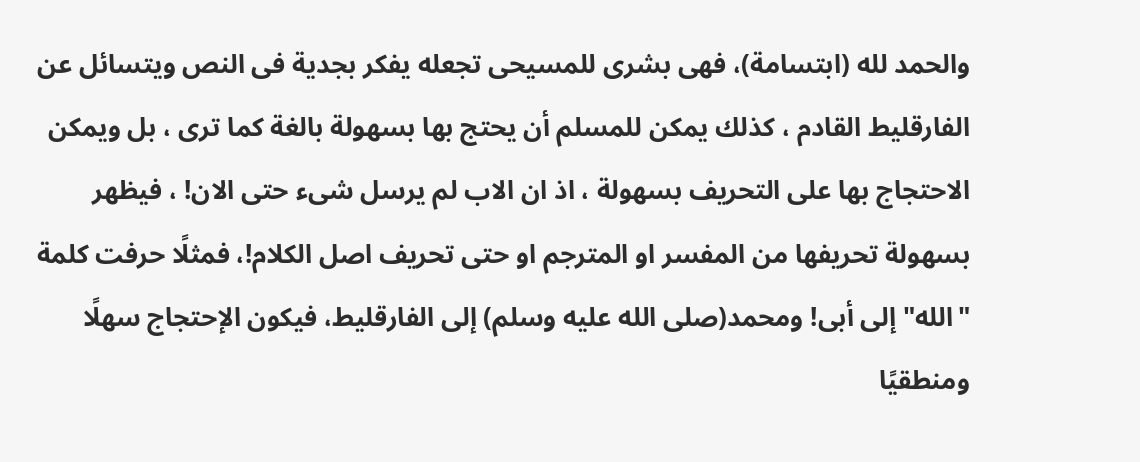والحمد لله (ابتسامة)، فهى بشرى للمسيحى تجعله يفكر بجدية فى النص ويتسائل عن الفارقليط القادم ، كذلك يمكن للمسلم أن يحتج بها بسهولة بالغة كما ترى ، بل ويمكن الاحتجاج بها على التحريف بسهولة ، اذ ان الاب لم يرسل شىء حتى الان! ، فيظهر بسهولة تحريفها من المفسر او المترجم او حتى تحريف اصل الكلام!، فمثلًا حرفت كلمة "الله" إلى أبى! ومحمد(صلى الله عليه وسلم) إلى الفارقليط، فيكون الإحتجاج سهلًا ومنطقيًا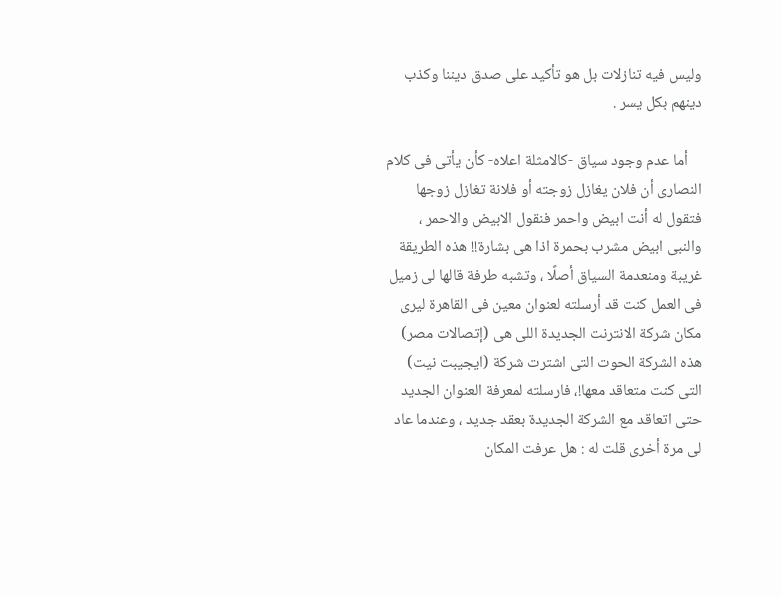وليس فيه تنازلات بل هو تأكيد على صدق ديننا وكذب دينهم بكل يسر .

    أما عدم وجود سياق -كالامثلة اعلاه- كأن يأتى فى كلام النصارى أن فلان يغازل زوجته أو فلانة تغازل زوجها فتقول له أنت ابيض واحمر فنقول الابيض والاحمر ، والنبى ابيض مشرب بحمرة اذا هى بشارة!! هذه الطريقة غريبة ومنعدمة السياق أصلًا ، وتشبه طرفة قالها لى زميل فى العمل كنت قد أرسلته لعنوان معين فى القاهرة ليرى مكان شركة الانترنت الجديدة اللى هى (إتصالات مصر) هذه الشركة الحوت التى اشترت شركة (ايجيبت نيت) التى كنت متعاقد معها!، فارسلته لمعرفة العنوان الجديد حتى اتعاقد مع الشركة الجديدة بعقد جديد ، وعندما عاد لى مرة أخرى قلت له : هل عرفت المكان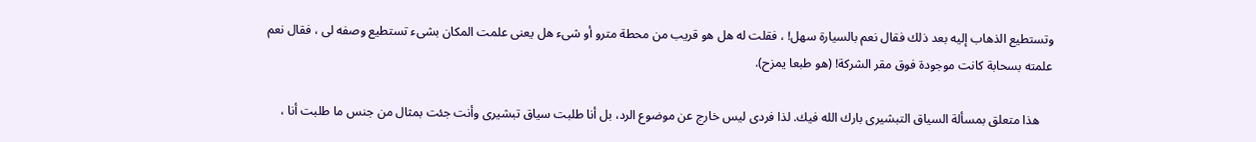وتستطيع الذهاب إليه بعد ذلك فقال نعم بالسيارة سهل! ، فقلت له هل هو قريب من محطة مترو أو شىء هل يعنى علمت المكان بشىء تستطيع وصفه لى ، فقال نعم علمته بسحابة كانت موجودة فوق مقر الشركة! (هو طبعا يمزح).

    هذا متعلق بمسألة السياق التبشيرى بارك الله فيك. لذا فردى ليس خارج عن موضوع الرد، بل أنا طلبت سياق تبشيرى وأنت جئت بمثال من جنس ما طلبت أنا ،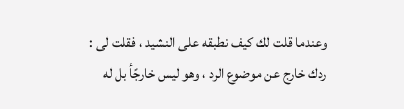وعندما قلت لك كيف نطبقه على النشيد ، فقلت لى : ردك خارج عن موضوع الرد ، وهو ليس خارجًأ بل له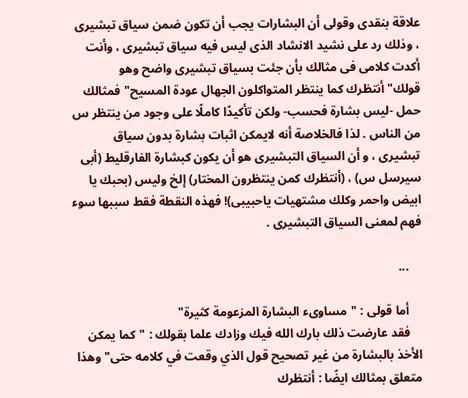علاقة بنقدى وقولى أن البشارات يجب أن تكون ضمن سياق تبشيرى ، وذلك رد على نشيد الانشاد الذى ليس فيه سياق تبشيرى ، وأنت أكدت كلامى فى مثالك بأن جئت بسياق تبشيرى واضح وهو قولك"أنتظرك كما ينتظر المتواكلون الجهال عودة المسيح" فمثالك حمل -ليس بشارة فحسب- ولكن تأكيدًا كاملًا على وجود من ينتظر س من الناس . لذا فالخلاصة أنه لايمكن اثبات بشارة بدون سياق تبشيرى ، و أن السياق التبشيرى هو أن يكون كبشارة الفارقليط (أبى سيرسل س) ، (أنتظرك كمن ينتظرون المختار) إلخ وليس (بحبك يا ابيض واحمر وكلك مشتهيات ياحبيبى)! فهذه النقطة فقط سببها سوء فهم لمعنى السياق التبشيرى .

    ...

    أما قولى : "مساوىء البشارة المزعومة كثيرة"
    فقد عارضت ذلك بارك الله فيك وزادك علما بقولك : "كما يمكن الأخذ بالبشارة من غير تصحيح قول الذي وقعت في كلامه حتى" وهذا متعلق بمثالك ايضًا : أنتظرك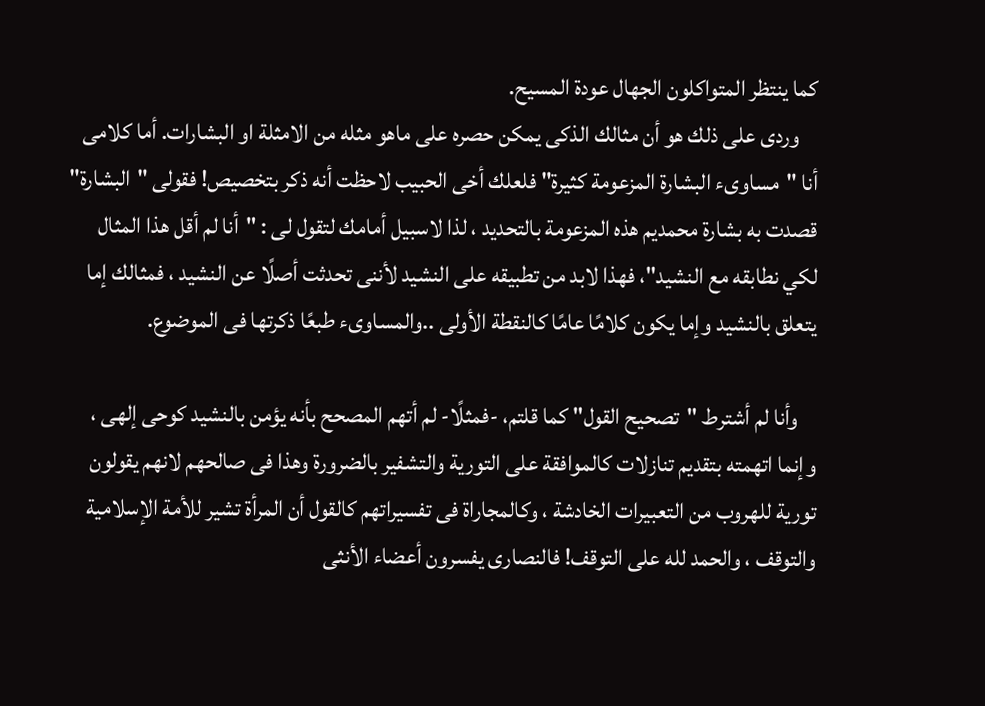كما ينتظر المتواكلون الجهال عودة المسيح.
    وردى على ذلك هو أن مثالك الذكى يمكن حصره على ماهو مثله من الامثلة او البشارات. أما كلامى أنا "مساوىء البشارة المزعومة كثيرة" فلعلك أخى الحبيب لاحظت أنه ذكر بتخصيص! فقولى "البشارة" قصدت به بشارة محمديم هذه المزعومة بالتحديد ، لذا لاسبيل أمامك لتقول لى : "أنا لم أقل هذا المثال لكي نطابقه مع النشيد"، فهذا لابد من تطبيقه على النشيد لأننى تحدثت أصلًا عن النشيد ، فمثالك إما يتعلق بالنشيد وإما يكون كلامًا عامًا كالنقطة الأولى ..والمساوىء طبعًا ذكرتها فى الموضوع.

    وأنا لم أشترط "تصحيح القول" كما قلتم، -فمثلًا- لم أتهم المصحح بأنه يؤمن بالنشيد كوحى إلهى ، وإنما اتهمته بتقديم تنازلات كالموافقة على التورية والتشفير بالضرورة وهذا فى صالحهم لانهم يقولون تورية للهروب من التعبيرات الخادشة ، وكالمجاراة فى تفسيراتهم كالقول أن المرأة تشير للأمة الإسلامية والتوقف ، والحمد لله على التوقف! فالنصارى يفسرون أعضاء الأنثى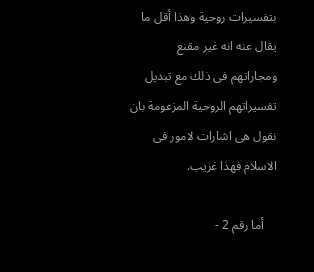بتفسيرات روحية وهذا أقل ما يقال عنه انه غير مقنع ومجاراتهم فى ذلك مع تبديل تفسيراتهم الروحية المزعومة بان نقول هى اشارات لامور فى الاسلام فهذا غريب.

    أما رقم 2 -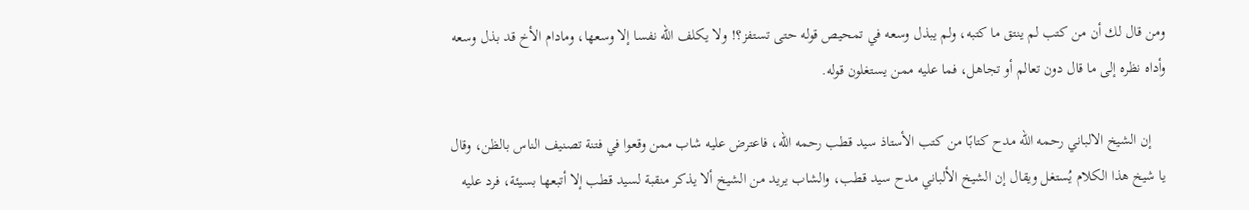ومن قال لك أن من كتب لم ينتق ما كتبه، ولم يبذل وسعه في تمحيص قوله حتى تستفز؟! ولا يكلف الله نفسا إلا وسعها، ومادام الأخ قد بذل وسعه وأداه نظره إلى ما قال دون تعالم أو تجاهل، فما عليه ممن يستغلون قوله.

    إن الشيخ الالباني رحمه الله مدح كتابًا من كتب الأستاذ سيد قطب رحمه الله، فاعترض عليه شاب ممن وقعوا في فتنة تصنيف الناس بالظن، وقال يا شيخ هذا الكلام يُستغل ويقال إن الشيخ الألباني مدح سيد قطب، والشاب يريد من الشيخ ألا يذكر منقبة لسيد قطب إلا أتبعها بسيئة، فرد عليه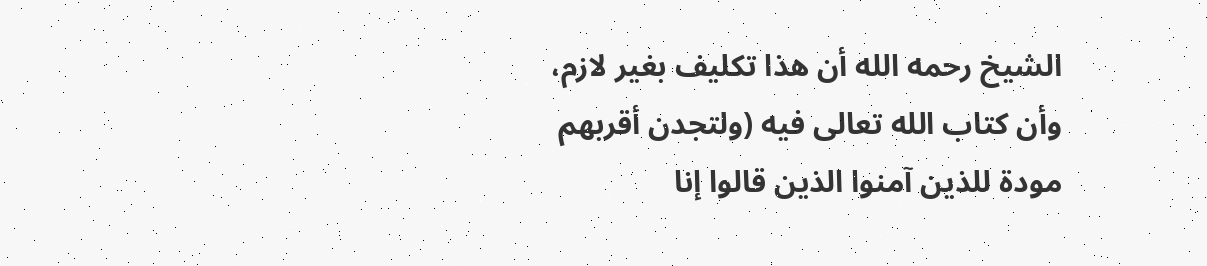الشيخ رحمه الله أن هذا تكليف بغير لازم، وأن كتاب الله تعالى فيه (ولتجدن أقربهم مودة للذين آمنوا الذين قالوا إنا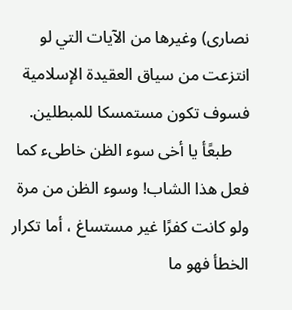نصارى) وغيرها من الآيات التي لو انتزعت من سياق العقيدة الإسلامية فسوف تكون مستمسكا للمبطلين.
    طبعًأ يا أخى سوء الظن خاطىء كما فعل هذا الشاب! وسوء الظن من مرة ولو كانت كفرًا غير مستساغ ، أما تكرار الخطأ فهو ما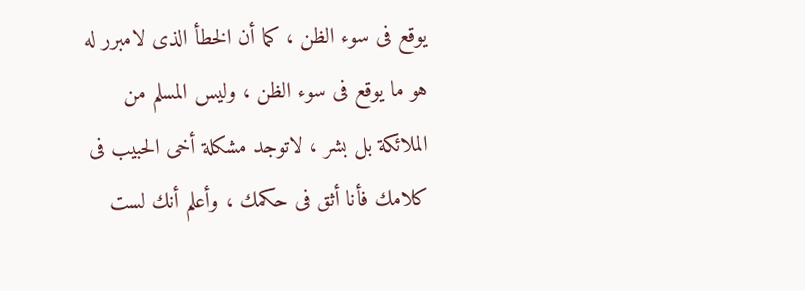يوقع فى سوء الظن ، كما أن الخطأ الذى لامبرر له هو ما يوقع فى سوء الظن ، وليس المسلم من الملائكة بل بشر ، لاتوجد مشكلة أخى الحبيب فى كلامك فأنا أثق فى حكمك ، وأعلم أنك لست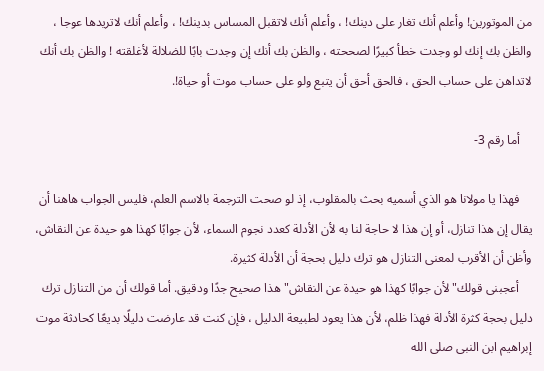من الموتورين! وأعلم أنك تغار على دينك! ، وأعلم أنك لاتقبل المساس بدينك! ، وأعلم أنك لاتريدها عوجا ، والظن بك إنك لو وجدت خطأ كبيرًا لصححته ، والظن بك أنك إن وجدت بابًا للضلالة لأغلقته ! والظن بك أنك لاتداهن على حساب الحق ، فالحق أحق أن يتبع ولو على حساب موت أو حياة!.

    أما رقم 3-

    فهذا يا مولانا هو الذي أسميه بحث بالمقلوب، إذ لو صحت الترجمة بالاسم العلم، فليس الجواب هاهنا أن يقال إن هذا تنازل، أو إن هذا لا حاجة لنا به لأن الأدلة كعدد نجوم السماء، لأن جوابًا كهذا هو حيدة عن النقاش، وأظن أن الأقرب لمعنى التنازل هو ترك دليل بحجة أن الأدلة كثيرة.
    أعجبنى قولك"لأن جوابًا كهذا هو حيدة عن النقاش" هذا صحيح جدًا ودقيق. أما قولك أن من التنازل ترك دليل بحجة كثرة الأدلة فهذا ظلم، لأن هذا يعود لطبيعة الدليل ، فإن كنت قد عارضت دليلًا بديعًا كحادثة موت إبراهيم ابن النبى صلى الله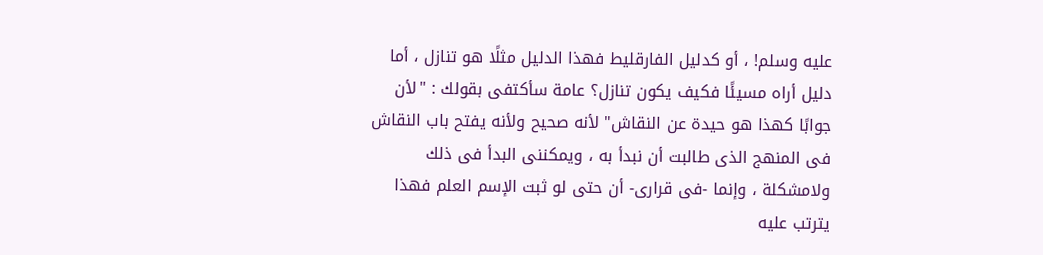عليه وسلم! ، أو كدليل الفارقليط فهذا الدليل مثلًا هو تنازل ، أما دليل أراه مسيئًا فكيف يكون تنازل؟ عامة سأكتفى بقولك : "لأن جوابًا كهذا هو حيدة عن النقاش" لأنه صحيح ولأنه يفتح باب النقاش فى المنهج الذى طالبت أن نبدأ به ، ويمكننى البدأ فى ذلك ولامشكلة ، وإنما -فى قرارى- أن حتى لو ثبت الإسم العلم فهذا يترتب عليه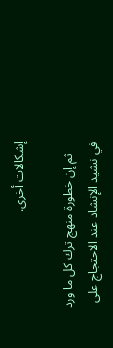إشكالات أخرى.

    ثم إن خطورة منهج ترك كل ما ورد في نشيد الإنشاد عند الاحتجاج على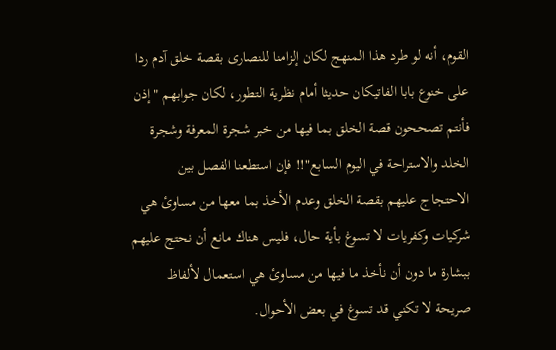القوم، أنه لو طرد هذا المنهج لكان إلزامنا للنصارى بقصة خلق آدم ردا على خنوع بابا الفاتيكان حديثا أمام نظرية التطور، لكان جوابهم "إذن فأنتم تصححون قصة الخلق بما فيها من خبر شجرة المعرفة وشجرة الخلد والاستراحة في اليوم السابع"!! فإن استطعنا الفصل بين الاحتجاج عليهم بقصة الخلق وعدم الأخذ بما معها من مساوئ هي شركيات وكفريات لا تسوغ بأية حال، فليس هناك مانع أن نحتج عليهم ببشارة ما دون أن نأخذ ما فيها من مساوئ هي استعمال لألفاظ صريحة لا تكني قد تسوغ في بعض الأحوال.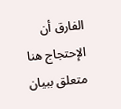الفارق أن الإحتجاج هنا متعلق ببيان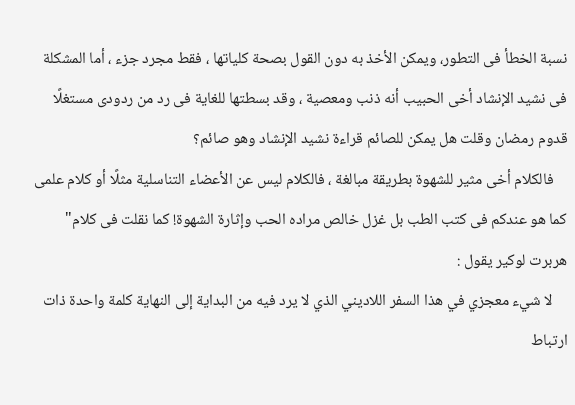نسبة الخطأ فى التطور، ويمكن الأخذ به دون القول بصحة كلياتها ، فقط مجرد جزء ، أما المشكلة فى نشيد الإنشاد أخى الحبيب أنه ذنب ومعصية ، وقد بسطتها للغاية فى رد من ردودى مستغلًا قدوم رمضان وقلت هل يمكن للصائم قراءة نشيد الإنشاد وهو صائم؟
    فالكلام أخى مثير للشهوة بطريقة مبالغة ، فالكلام ليس عن الأعضاء التناسلية مثلًا أو كلام علمى كما هو عندكم فى كتب الطب بل غزل خالص مراده الحب وإثارة الشهوة! كما نقلت فى كلام" هربرت لوكير يقول :
    لا شيء معجزي في هذا السفر اللاديني الذي لا يرد فيه من البداية إلى النهاية كلمة واحدة ذات ارتباط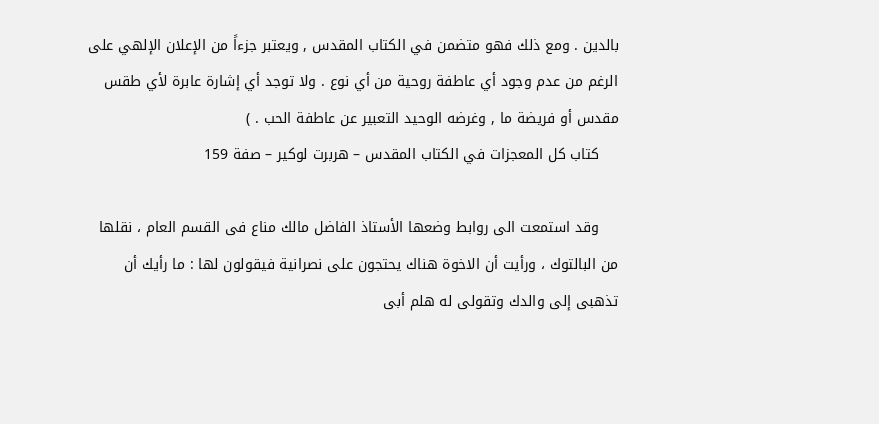بالدين . ومع ذلك فهو متضمن في الكتاب المقدس , ويعتبر جزءاً من الإعلان الإلهي على الرغم من عدم وجود أي عاطفة روحية من أي نوع . ولا توجد أي إشارة عابرة لأي طقس مقدس أو فريضة ما , وغرضه الوحيد التعبير عن عاطفة الحب . )
    كتاب كل المعجزات في الكتاب المقدس – هربرت لوكير – صفة 159

    وقد استمعت الى روابط وضعها الأستاذ الفاضل مالك مناع فى القسم العام ، نقلها من البالتوك ، ورأيت أن الاخوة هناك يحتجون على نصرانية فيقولون لها : ما رأيك أن تذهبى إلى والدك وتقولى له هلم أبى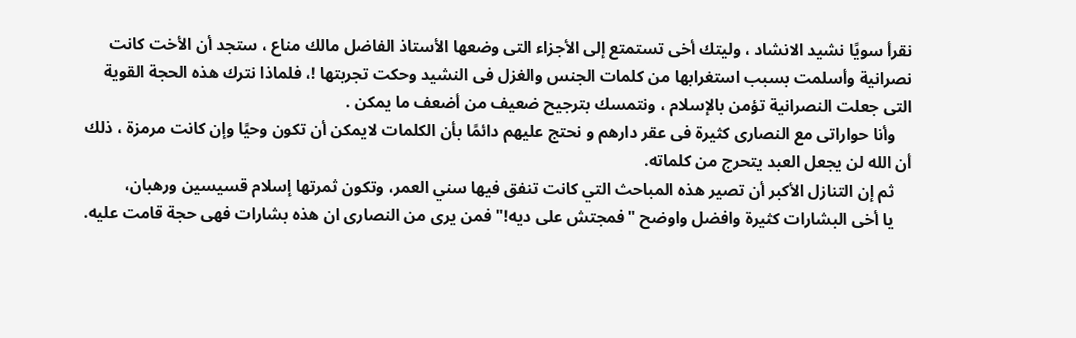نقرأ سويًا نشيد الانشاد ، وليتك أخى تستمتع إلى الأجزاء التى وضعها الأستاذ الفاضل مالك مناع ، ستجد أن الأخت كانت نصرانية وأسلمت بسبب استغرابها من كلمات الجنس والغزل فى النشيد وحكت تجربتها !، فلماذا نترك هذه الحجة القوية التى جعلت النصرانية تؤمن بالإسلام ، ونتمسك بترجيح ضعيف من أضعف ما يمكن .
    وأنا حواراتى مع النصارى كثيرة فى عقر دارهم و نحتج عليهم دائمًا بأن الكلمات لايمكن أن تكون وحيًا وإن كانت مرمزة ، ذلك أن الله لن يجعل العبد يتحرج من كلماته.
    ثم إن التنازل الأكبر أن تصير هذه المباحث التي كانت تنفق فيها سني العمر، وتكون ثمرتها إسلام قسيسين ورهبان،
    يا أخى البشارات كثيرة وافضل واوضح "فمجتش على ديه!" فمن يرى من النصارى ان هذه بشارات فهى حجة قامت عليه.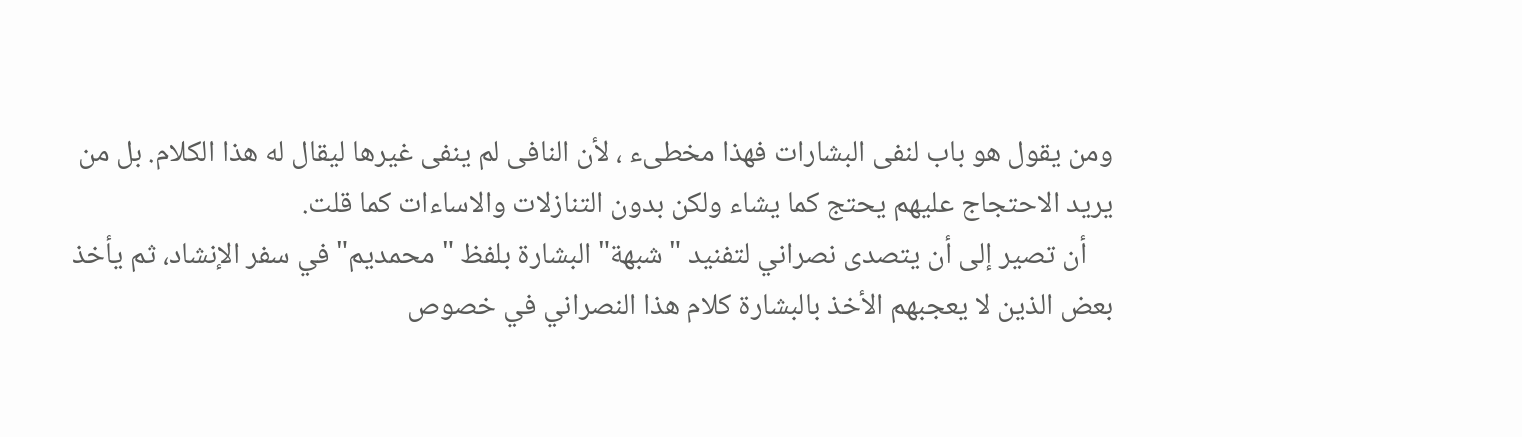ومن يقول هو باب لنفى البشارات فهذا مخطىء ، لأن النافى لم ينفى غيرها ليقال له هذا الكلام. بل من يريد الاحتجاج عليهم يحتج كما يشاء ولكن بدون التنازلات والاساءات كما قلت.
    أن تصير إلى أن يتصدى نصراني لتفنيد "شبهة" البشارة بلفظ "محمديم" في سفر الإنشاد، ثم يأخذ بعض الذين لا يعجبهم الأخذ بالبشارة كلام هذا النصراني في خصوص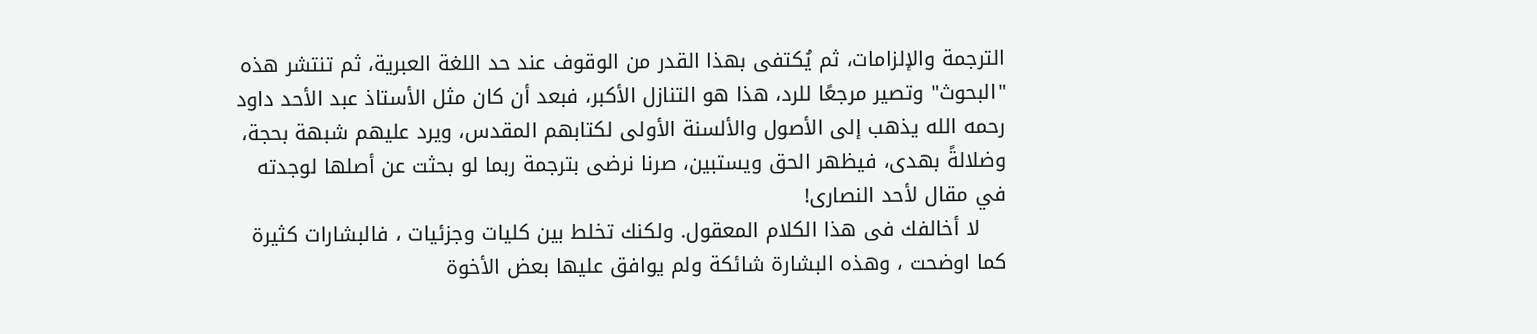الترجمة والإلزامات، ثم يُكتفى بهذا القدر من الوقوف عند حد اللغة العبرية، ثم تنتشر هذه "البحوث" وتصير مرجعًا للرد، هذا هو التنازل الأكبر، فبعد أن كان مثل الأستاذ عبد الأحد داود رحمه الله يذهب إلى الأصول والألسنة الأولى لكتابهم المقدس، ويرد عليهم شبهة بحجة، وضلالةً بهدى، فيظهر الحق ويستبين، صرنا نرضى بترجمة ربما لو بحثت عن أصلها لوجدته في مقال لأحد النصارى!
    لا أخالفك فى هذا الكلام المعقول. ولكنك تخلط بين كليات وجزئيات ، فالبشارات كثيرة كما اوضحت ، وهذه البشارة شائكة ولم يوافق عليها بعض الأخوة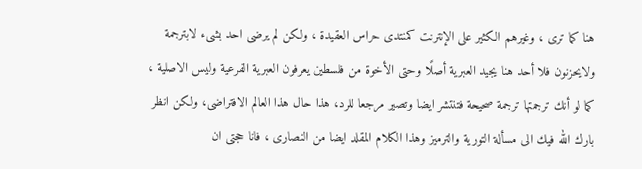هنا كما ترى ، وغيرهم الكثير على الإنترنت كمنتدى حراس العقيدة ، ولكن لم يرضى احد بشىء لابترجمة ولايحزنون فلا أحد هنا يجيد العبرية أصلًا وحتى الأخوة من فلسطين يعرفون العبرية الفرعية وليس الاصلية ، كما لو أنك ترجمتها ترجمة صحيحة فتنتشر ايضا وتصير مرجعا للرد، هذا حال هذا العالم الافتراضى، ولكن انظر بارك الله فيك الى مسألة التورية والترميز وهذا الكلام المقلد ايضا من النصارى ، فانا حجتى ان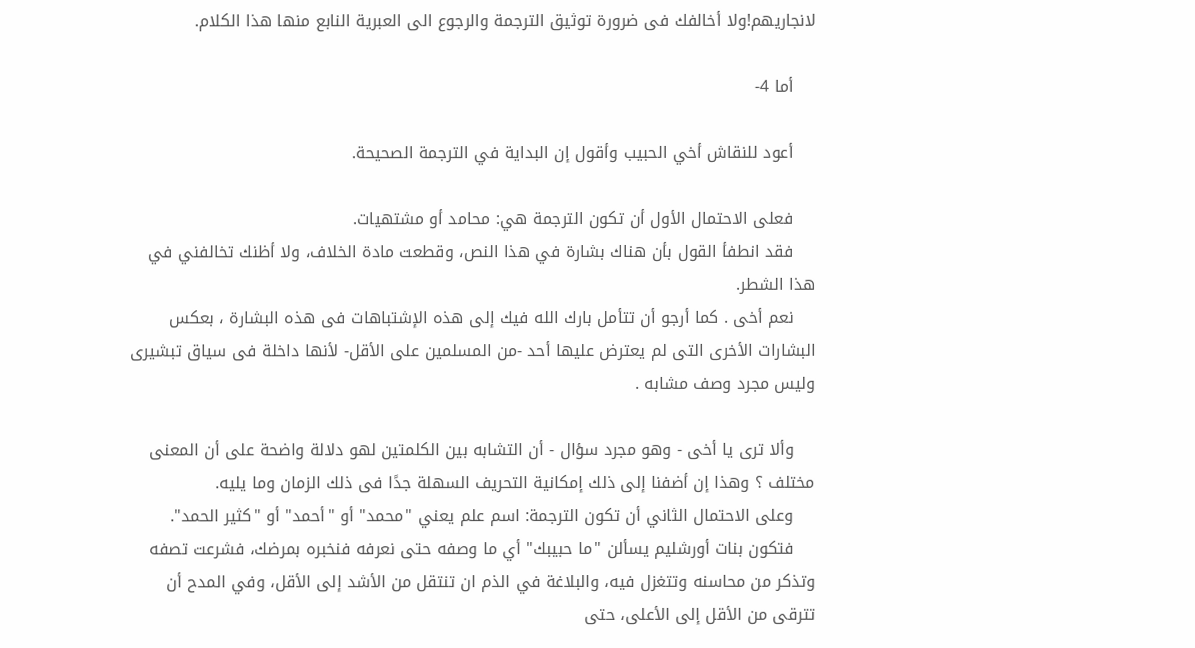لانجاريهم!ولا أخالفك فى ضرورة توثيق الترجمة والرجوع الى العبرية النابع منها هذا الكلام.

    أما 4-

    أعود للنقاش أخي الحبيب وأقول إن البداية في الترجمة الصحيحة.

    فعلى الاحتمال الأول أن تكون الترجمة هي: محامد أو مشتهيات.
    فقد انطفأ القول بأن هناك بشارة في هذا النص، وقطعت مادة الخلاف، ولا أظنك تخالفني في هذا الشطر.
    نعم أخى . كما أرجو أن تتأمل بارك الله فيك إلى هذه الإشتباهات فى هذه البشارة ، بعكس البشارات الأخرى التى لم يعترض عليها أحد -من المسلمين على الأقل- لأنها داخلة فى سياق تبشيرى وليس مجرد وصف مشابه .

    وألا ترى يا أخى - وهو مجرد سؤال - أن التشابه بين الكلمتين لهو دلالة واضحة على أن المعنى مختلف ؟ وهذا إن أضفنا إلى ذلك إمكانية التحريف السهلة جدًا فى ذلك الزمان وما يليه.
    وعلى الاحتمال الثاني أن تكون الترجمة: اسم علم يعني "محمد" أو "أحمد" أو "كثير الحمد".
    فتكون بنات أورشليم يسألن "ما حبيبك" أي ما وصفه حتى نعرفه فنخبره بمرضك، فشرعت تصفه وتذكر من محاسنه وتتغزل فيه، والبلاغة في الذم ان تنتقل من الأشد إلى الأقل، وفي المدح أن تترقى من الأقل إلى الأعلى، حتى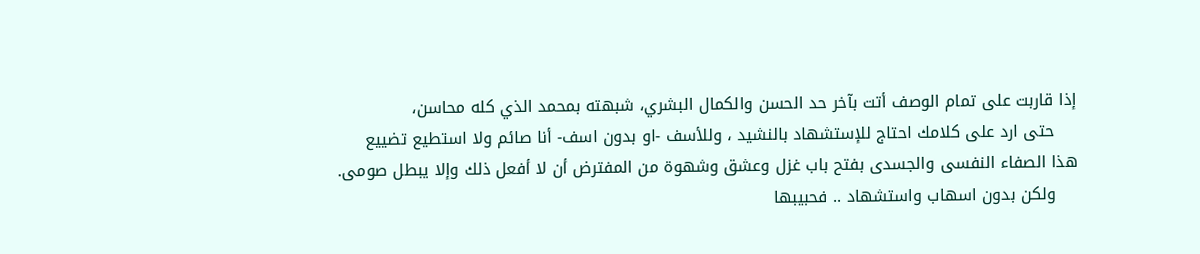إذا قاربت على تمام الوصف أتت بآخر حد الحسن والكمال البشري، شبهته بمحمد الذي كله محاسن،
    حتى ارد على كلامك احتاج للإستشهاد بالنشيد ، وللأسف -او بدون اسف- أنا صائم ولا استطيع تضييع هذا الصفاء النفسى والجسدى بفتح باب غزل وعشق وشهوة من المفترض أن لا أفعل ذلك وإلا يبطل صومى.
    ولكن بدون اسهاب واستشهاد .. فحبيبها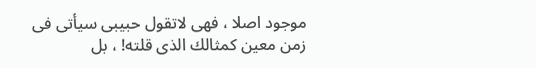موجود اصلا ، فهى لاتقول حبيبى سيأتى فى زمن معين كمثالك الذى قلته! ، بل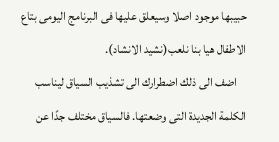حبيبها موجود اصلا وسيعلق عليها فى البرنامج اليومى بتاع الاطفال هيا بنا نلعب(نشيد الانشاد).
    اضف الى ذلك اضطرارك الى تشذيب السياق ليناسب الكلمة الجديدة التى وضعتها. فالسياق مختلف جدًا عن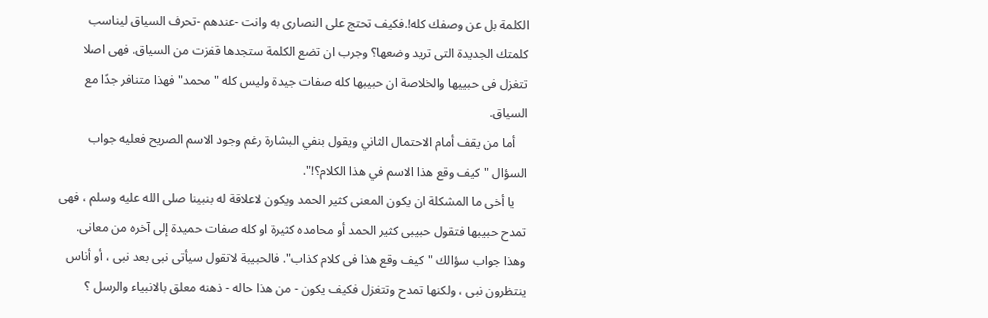الكلمة بل عن وصفك كله!.فكيف تحتج على النصارى به وانت -عندهم -تحرف السياق ليناسب كلمتك الجديدة التى تريد وضعها؟ وجرب ان تضع الكلمة ستجدها قفزت من السياق. فهى اصلا تتغزل فى حبييها والخلاصة ان حبيبها كله صفات جيدة وليس كله "محمد" فهذا متنافر جدًا مع السياق.
    أما من يقف أمام الاحتمال الثاني ويقول بنفي البشارة رغم وجود الاسم الصريح فعليه جواب السؤال "كيف وقع هذا الاسم في هذا الكلام؟!".
    يا أخى ما المشكلة ان يكون المعنى كثير الحمد ويكون لاعلاقة له بنبينا صلى الله عليه وسلم ، فهى تمدح حبيبها فتقول حبيبى كثير الحمد أو محامده كثيرة او كله صفات حميدة إلى آخره من معانى. وهذا جواب سؤالك "كيف وقع هذا فى كلام كذاب". فالحبيبة لاتقول سيأتى نبى بعد نبى ، أو أناس ينتظرون نبى ، ولكنها تمدح وتتغزل فكيف يكون - من هذا حاله - ذهنه معلق بالانبياء والرسل ؟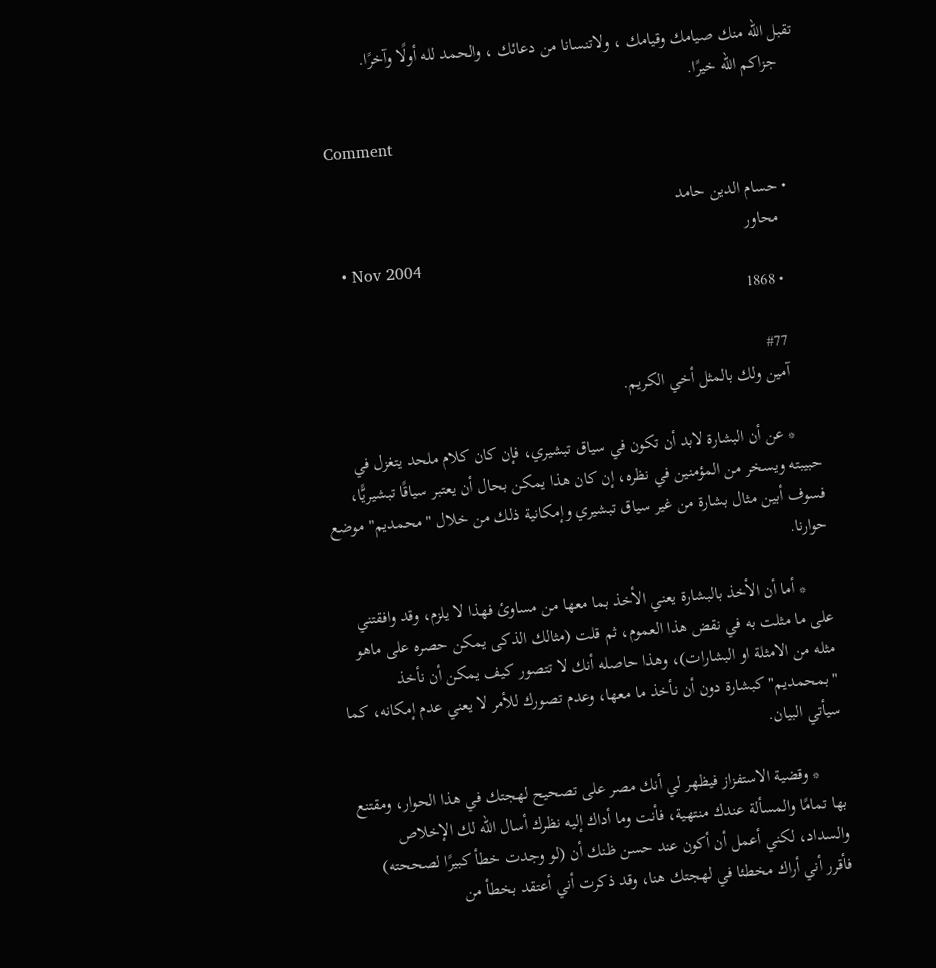تقبل الله منك صيامك وقيامك ، ولاتنسانا من دعائك ، والحمد لله أولًا وآخرًا.
    جزاكم الله خيرًا.

    Comment

    • حسام الدين حامد
      محاور
      • Nov 2004
      • 1868

      #77
      آمين ولك بالمثل أخي الكريم.

      * عن أن البشارة لابد أن تكون في سياق تبشيري، فإن كان كلام ملحد يتغزل في حبيبته ويسخر من المؤمنين في نظره، إن كان هذا يمكن بحال أن يعتبر سياقًا تبشيريًّا، فسوف أبين مثال بشارة من غير سياق تبشيري وإمكانية ذلك من خلال "محمديم" موضع حوارنا.

      * أما أن الأخذ بالبشارة يعني الأخذ بما معها من مساوئ فهذا لا يلزم، وقد وافقتني على ما مثلت به في نقض هذا العموم، ثم قلت (مثالك الذكى يمكن حصره على ماهو مثله من الامثلة او البشارات)، وهذا حاصله أنك لا تتصور كيف يمكن أن نأخذ "بمحمديم" كبشارة دون أن نأخذ ما معها، وعدم تصورك للأمر لا يعني عدم إمكانه، كما سيأتي البيان.

      * وقضية الاستفزاز فيظهر لي أنك مصر على تصحيح لهجتك في هذا الحوار، ومقتنع بها تمامًا والمسألة عندك منتهية، فأنت وما أداك إليه نظرك أسال الله لك الإخلاص والسداد، لكني أعمل أن أكون عند حسن ظنك أن (لو وجدت خطأ كبيرًا لصححته) فأقرر أني أراك مخطئا في لهجتك هنا، وقد ذكرت أني أعتقد بخطأ من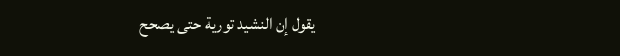يقول إن النشيد تورية حتى يصحح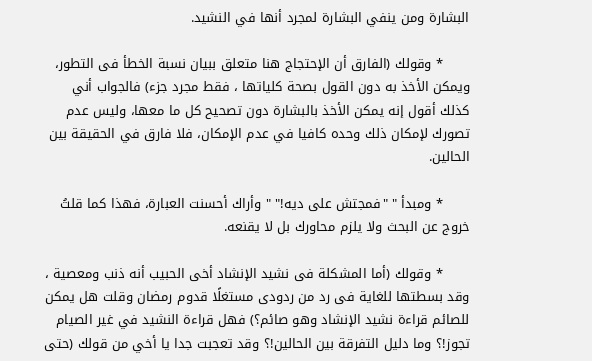البشارة ومن ينفي البشارة لمجرد أنها في النشيد.

      * وقولك (الفارق أن الإحتجاج هنا متعلق ببيان نسبة الخطأ فى التطور، ويمكن الأخذ به دون القول بصحة كلياتها ، فقط مجرد جزء) فالجواب أني كذلك أقول إنه يمكن الأخذ بالبشارة دون تصحيح كل ما معها، وليس عدم تصورك لإمكان ذلك وحده كافيا في عدم الإمكان، فلا فارق في الحقيقة بين الحالين.

      * ومبدأ " "فمجتش على ديه!" " وأراك أحسنت العبارة، فهذا كما قلتُ خروج عن البحث ولا يلزم محاورك بل لا يقنعه.

      * وقولك (أما المشكلة فى نشيد الإنشاد أخى الحبيب أنه ذنب ومعصية ، وقد بسطتها للغاية فى رد من ردودى مستغلًا قدوم رمضان وقلت هل يمكن للصائم قراءة نشيد الإنشاد وهو صائم؟) فهل قراءة النشيد في غير الصيام تجوز!؟ وما دليل التفرقة بين الحالين!؟ وقد تعجبت جدا يا أخي من قولك (حتى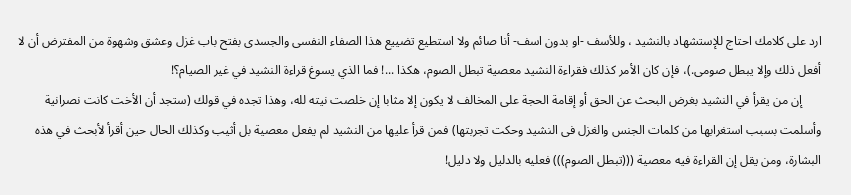ارد على كلامك احتاج للإستشهاد بالنشيد ، وللأسف -او بدون اسف- أنا صائم ولا استطيع تضييع هذا الصفاء النفسى والجسدى بفتح باب غزل وعشق وشهوة من المفترض أن لا أفعل ذلك وإلا يبطل صومى.)، فإن كان الأمر كذلك فقراءة النشيد معصية تبطل الصوم، هكذا ...! فما الذي يسوغ قراءة النشيد في غير الصيام؟!
      إن من يقرأ في النشيد بغرض البحث عن الحق أو إقامة الحجة على المخالف لا يكون إلا مثابا إن خلصت نيته لله، وهذا تجده في قولك (ستجد أن الأخت كانت نصرانية وأسلمت بسبب استغرابها من كلمات الجنس والغزل فى النشيد وحكت تجربتها) فمن قرأ عليها من النشيد لم يفعل معصية بل أثيب وكذلك الحال حين أقرأ لأبحث في هذه البشارة، ومن يقل إن القراءة فيه معصية (((تبطل الصوم))) فعليه بالدليل ولا دليل!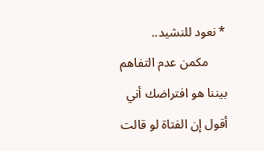* نعود للنشيد..
      مكمن عدم التفاهم بيننا هو افتراضك أني أقول إن الفتاة لو قالت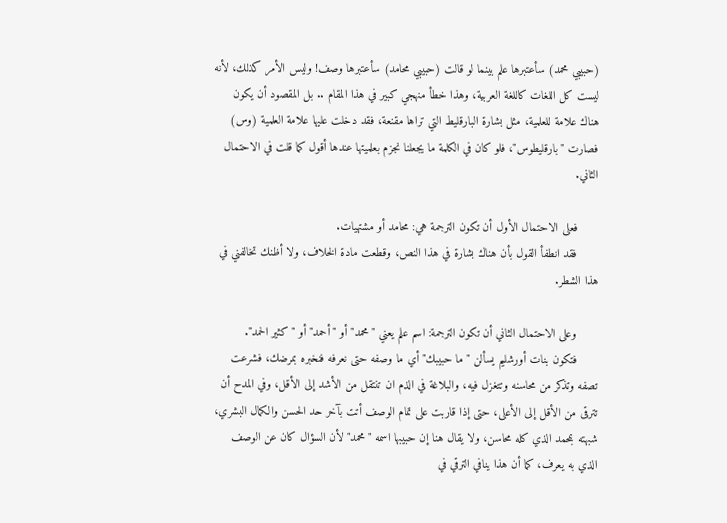(حبيبي محمد) سأعتبرها علم بينما لو قالت (حبيبي محامد) سأعتبرها وصف! وليس الأمر كذلك، لأنه ليست كل اللغات كاللغة العربية، وهذا خطأ منهجي كبير في هذا المقام .. بل المقصود أن يكون هناك علامة للعلمية، مثل بشارة البارقليط التي تراها مقنعة، فقد دخلت عليها علامة العلمية (وس) فصارت "بارقليطوس"، فلو كان في الكلمة ما يجعلنا نجزم بعلميتها عندها أقول كما قلت في الاحتمال الثاني.

      فعلى الاحتمال الأول أن تكون الترجمة هي: محامد أو مشتهيات.
      فقد انطفأ القول بأن هناك بشارة في هذا النص، وقطعت مادة الخلاف، ولا أظنك تخالفني في هذا الشطر.

      وعلى الاحتمال الثاني أن تكون الترجمة: اسم علم يعني "محمد" أو "أحمد" أو "كثير الحمد".
      فتكون بنات أورشليم يسألن "ما حبيبك" أي ما وصفه حتى نعرفه فنخبره بمرضك، فشرعت تصفه وتذكر من محاسنه وتتغزل فيه، والبلاغة في الذم ان تنتقل من الأشد إلى الأقل، وفي المدح أن تترقى من الأقل إلى الأعلى، حتى إذا قاربت على تمام الوصف أتت بآخر حد الحسن والكمال البشري، شبهته بمحمد الذي كله محاسن، ولا يقال هنا إن حبيبها اسمه "محمد" لأن السؤال كان عن الوصف الذي به يعرف، كما أن هذا ينافي الترقي في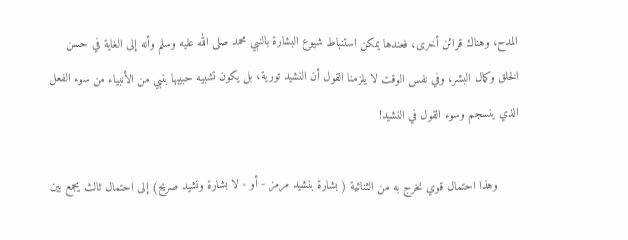المدح، وهناك قرائن أخرى، فعندها يمكن استنباط شيوع البشارة بالنبي محمد صلى الله عليه وسلم وأنه إلى الغاية في حسن الخلق وكمال البشر، وفي نفس الوقت لا يلزمنا القول أن النشيد تورية، بل يكون تشبيه حبيبها بنبي من الأنبياء من سوء الفعل الذي ينسجم وسوء القول في النشيد!

      وهذا احتمال قوي نخرج به من الثنائية ( بشارة بنشيد مرمز - أو - لا بشارة ونشيد صريح) إلى احتمال ثالث يجمع بين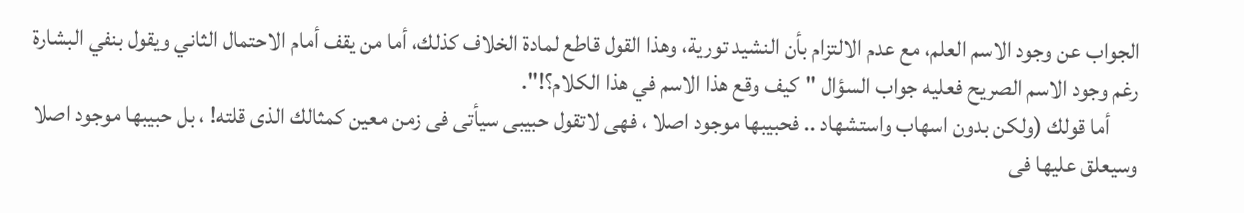الجواب عن وجود الاسم العلم، مع عدم الالتزام بأن النشيد تورية، وهذا القول قاطع لمادة الخلاف كذلك، أما من يقف أمام الاحتمال الثاني ويقول بنفي البشارة رغم وجود الاسم الصريح فعليه جواب السؤال "كيف وقع هذا الاسم في هذا الكلام؟!".
      أما قولك (ولكن بدون اسهاب واستشهاد .. فحبيبها موجود اصلا ، فهى لاتقول حبيبى سيأتى فى زمن معين كمثالك الذى قلته! ، بل حبيبها موجود اصلا وسيعلق عليها فى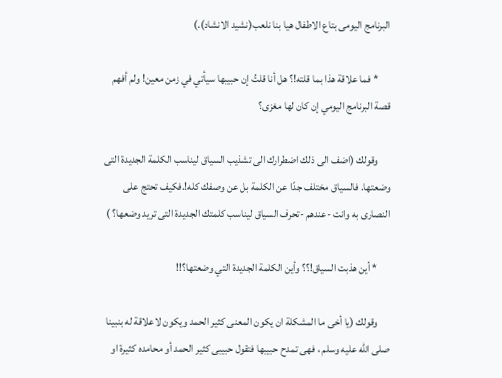البرنامج اليومى بتاع الاطفال هيا بنا نلعب(نشيد الانشاد).)

      * فما علاقة هذا بما قلته!؟ هل أنا قلتُ إن حبيبها سيأتي في زمن معين! ولم أفهم قصة البرنامج اليومي إن كان لها مغزى؟

      وقولك (اضف الى ذلك اضطرارك الى تشذيب السياق ليناسب الكلمة الجديدة التى وضعتها. فالسياق مختلف جدًا عن الكلمة بل عن وصفك كله!.فكيف تحتج على النصارى به وانت -عندهم -تحرف السياق ليناسب كلمتك الجديدة التى تريد وضعها؟ )

      * أين هذبت السياق!؟؟ وأين الكلمة الجديدة التي وضعتها؟!!

      وقولك (يا أخى ما المشكلة ان يكون المعنى كثير الحمد ويكون لاعلاقة له بنبينا صلى الله عليه وسلم ، فهى تمدح حبيبها فتقول حبيبى كثير الحمد أو محامده كثيرة او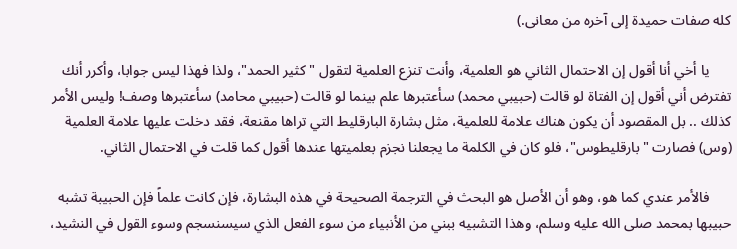كله صفات حميدة إلى آخره من معانى.)

      يا أخي أنا أقول إن الاحتمال الثاني هو العلمية، وأنت تنزع العلمية لتقول "كثير الحمد"، ولذا فهذا ليس جوابا، وأكرر أنك تفترض أني أقول إن الفتاة لو قالت (حبيبي محمد) سأعتبرها علم بينما لو قالت (حبيبي محامد) سأعتبرها وصف! وليس الأمر كذلك .. بل المقصود أن يكون هناك علامة للعلمية، مثل بشارة البارقليط التي تراها مقنعة، فقد دخلت عليها علامة العلمية (وس) فصارت "بارقليطوس"، فلو كان في الكلمة ما يجعلنا نجزم بعلميتها عندها أقول كما قلت في الاحتمال الثاني.

      فالأمر عندي كما هو، وهو أن الأصل هو البحث في الترجمة الصحيحة في هذه البشارة، فإن كانت علماً فإن الحبيبة تشبه حبيبها بمحمد صلى الله عليه وسلم، وهذا التشبيه ببني من الأنبياء من سوء الفعل الذي سيسنسجم وسوء القول في النشيد،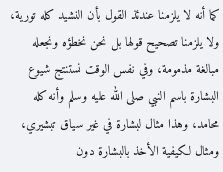كما أنه لا يلزمنا عندئذ القول بأن النشيد كله تورية، ولا يلزمنا تصحيح قولها بل نحن نخطؤه ونجعله مبالغة مذمومة، وفي نفس الوقت نستنتج شيوع البشارة باسم النبي صلى الله عليه وسلم وأنه كله محامد، وهذا مثال لبشارة في غير سياق تبشيري، ومثال لكيفية الأخذ بالبشارة دون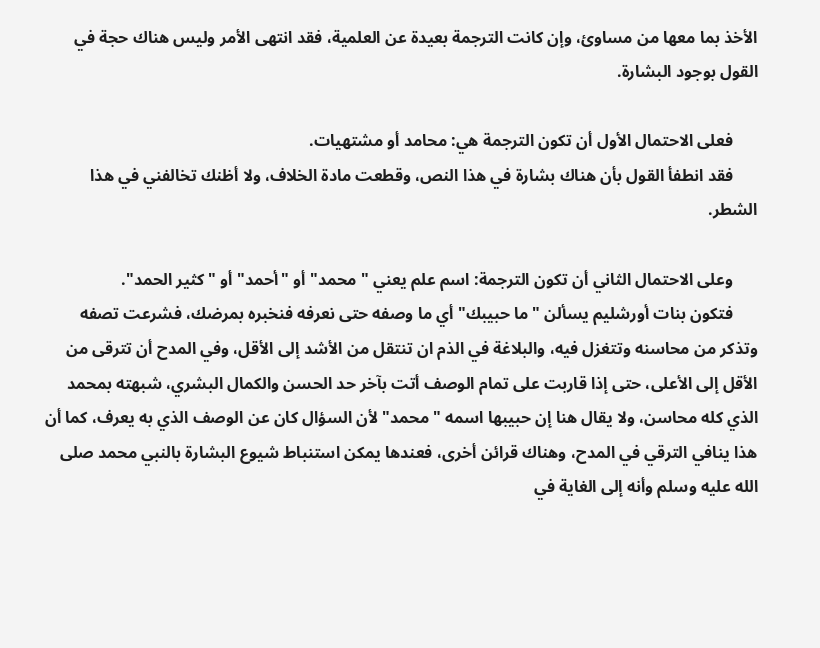الأخذ بما معها من مساوئ، وإن كانت الترجمة بعيدة عن العلمية، فقد انتهى الأمر وليس هناك حجة في القول بوجود البشارة.

      فعلى الاحتمال الأول أن تكون الترجمة هي: محامد أو مشتهيات.
      فقد انطفأ القول بأن هناك بشارة في هذا النص، وقطعت مادة الخلاف، ولا أظنك تخالفني في هذا الشطر.

      وعلى الاحتمال الثاني أن تكون الترجمة: اسم علم يعني "محمد" أو "أحمد" أو "كثير الحمد".
      فتكون بنات أورشليم يسألن "ما حبيبك" أي ما وصفه حتى نعرفه فنخبره بمرضك، فشرعت تصفه وتذكر من محاسنه وتتغزل فيه، والبلاغة في الذم ان تنتقل من الأشد إلى الأقل، وفي المدح أن تترقى من الأقل إلى الأعلى، حتى إذا قاربت على تمام الوصف أتت بآخر حد الحسن والكمال البشري، شبهته بمحمد الذي كله محاسن، ولا يقال هنا إن حبيبها اسمه "محمد" لأن السؤال كان عن الوصف الذي به يعرف، كما أن هذا ينافي الترقي في المدح، وهناك قرائن أخرى، فعندها يمكن استنباط شيوع البشارة بالنبي محمد صلى الله عليه وسلم وأنه إلى الغاية في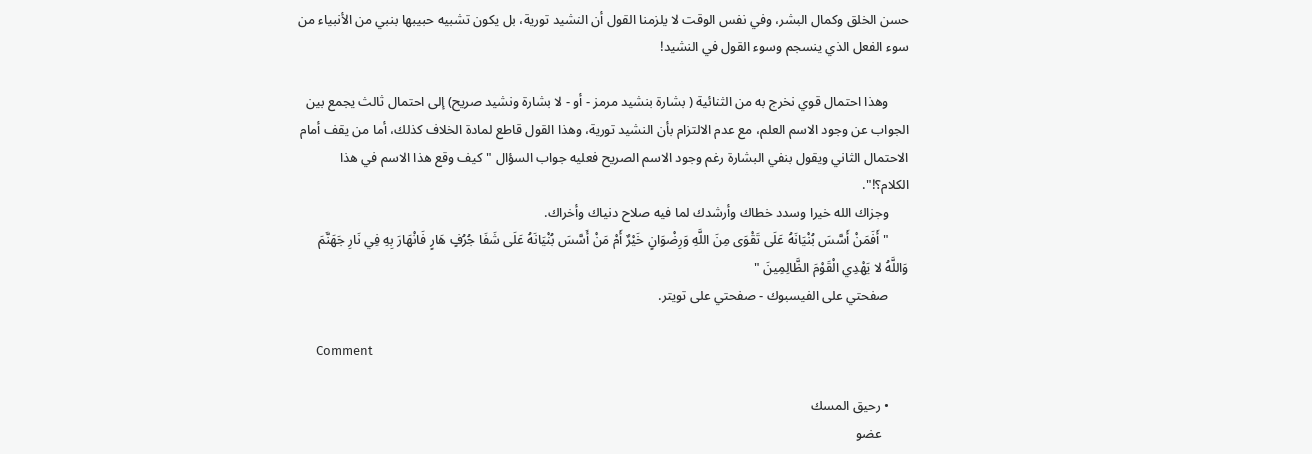حسن الخلق وكمال البشر، وفي نفس الوقت لا يلزمنا القول أن النشيد تورية، بل يكون تشبيه حبيبها بنبي من الأنبياء من سوء الفعل الذي ينسجم وسوء القول في النشيد!

      وهذا احتمال قوي نخرج به من الثنائية ( بشارة بنشيد مرمز - أو - لا بشارة ونشيد صريح) إلى احتمال ثالث يجمع بين الجواب عن وجود الاسم العلم، مع عدم الالتزام بأن النشيد تورية، وهذا القول قاطع لمادة الخلاف كذلك، أما من يقف أمام الاحتمال الثاني ويقول بنفي البشارة رغم وجود الاسم الصريح فعليه جواب السؤال "كيف وقع هذا الاسم في هذا الكلام؟!".
      وجزاك الله خيرا وسدد خطاك وأرشدك لما فيه صلاح دنياك وأخراك.
      " أَفَمَنْ أَسَّسَ بُنْيَانَهُ عَلَى تَقْوَى مِنَ اللَّهِ وَرِضْوَانٍ خَيْرٌ أَمْ مَنْ أَسَّسَ بُنْيَانَهُ عَلَى شَفَا جُرُفٍ هَارٍ فَانْهَارَ بِهِ فِي نَارِ جَهَنَّمَ وَاللَّهُ لا يَهْدِي الْقَوْمَ الظَّالِمِينَ "
      صفحتي على الفيسبوك - صفحتي على تويتر.

      Comment

      • رحيق المسك
        عضو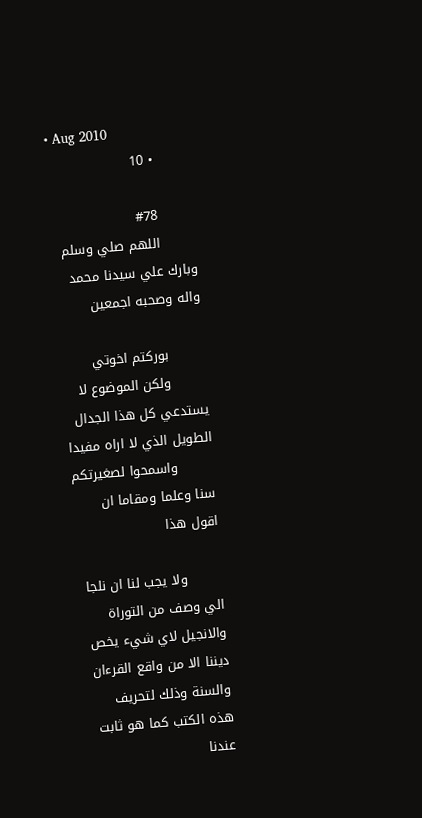• Aug 2010
        • 10

        #78
        اللهم صلي وسلم وبارك علي سيدنا محمد واله وصحبه اجمعين

        بوركتم اخوتي
        ولكن الموضوع لا يستدعي كل هذا الجدال الطويل الذي لا اراه مفيدا
        واسمحوا لصغيرتكم سنا وعلما ومقاما ان اقول هذا

        ولا يجب لنا ان نلجا الي وصف من التوراة والانجيل لاي شيء يخص ديننا الا من واقع القرءان والسنة وذلك لتحريف هذه الكتب كما هو ثابت عندنا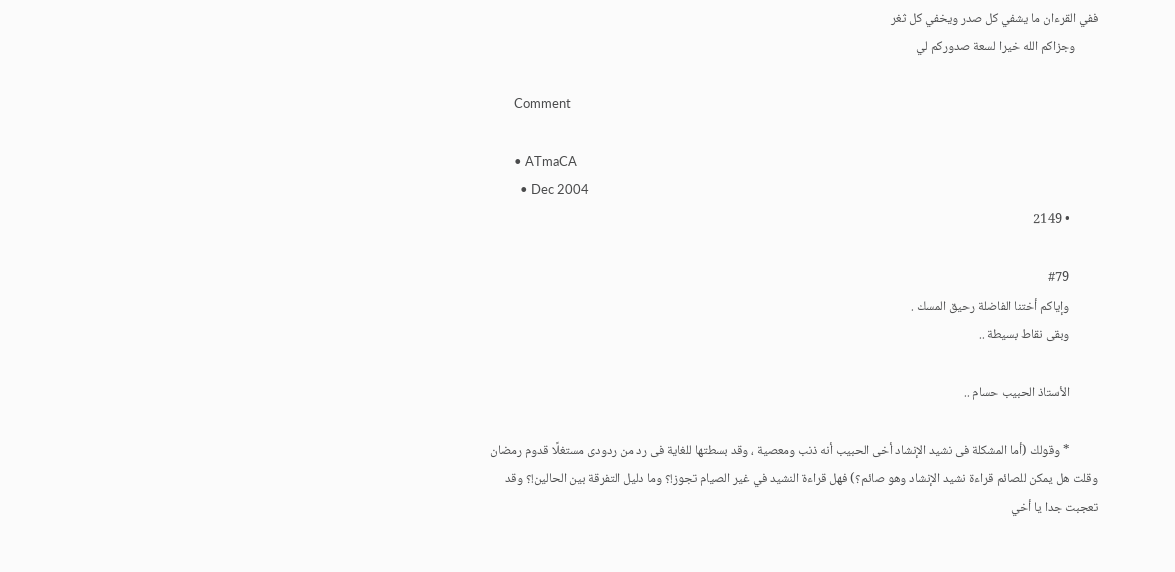ففي القرءان ما يشفي كل صدر ويخفي كل ثغر
        وجزاكم الله خيرا لسعة صدوركم لي

        Comment

        • ATmaCA
          • Dec 2004
          • 2149

          #79
          وإياكم أختنا الفاضلة رحيق المسك .
          وبقى نقاط بسيطة ..

          الأستاذ الحبيب حسام ..

          * وقولك (أما المشكلة فى نشيد الإنشاد أخى الحبيب أنه ذنب ومعصية ، وقد بسطتها للغاية فى رد من ردودى مستغلًا قدوم رمضان وقلت هل يمكن للصائم قراءة نشيد الإنشاد وهو صائم؟) فهل قراءة النشيد في غير الصيام تجوز!؟ وما دليل التفرقة بين الحالين!؟ وقد تعجبت جدا يا أخي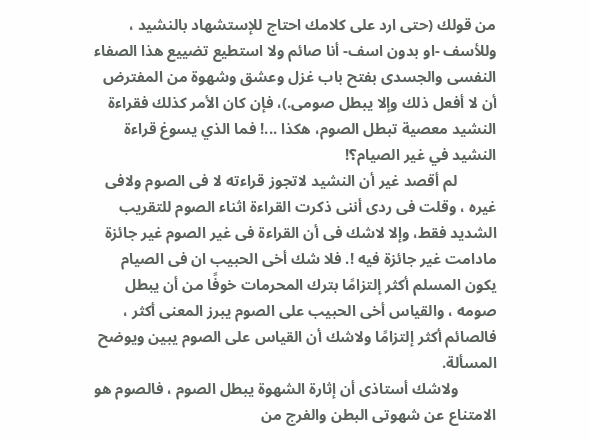من قولك (حتى ارد على كلامك احتاج للإستشهاد بالنشيد ، وللأسف -او بدون اسف- أنا صائم ولا استطيع تضييع هذا الصفاء النفسى والجسدى بفتح باب غزل وعشق وشهوة من المفترض أن لا أفعل ذلك وإلا يبطل صومى.)، فإن كان الأمر كذلك فقراءة النشيد معصية تبطل الصوم، هكذا ...! فما الذي يسوغ قراءة النشيد في غير الصيام؟!
          لم أقصد غير أن النشيد لاتجوز قراءته لا فى الصوم ولافى غيره ، وقلت فى ردى أننى ذكرت القراءة اثناء الصوم للتقريب الشديد فقط، وإلا لاشك فى أن القراءة فى غير الصوم غير جائزة مادامت غير جائزة فيه !. فلا شك أخى الحبيب ان فى الصيام يكون المسلم أكثر إلتزامًا بترك المحرمات خوفًا من أن يبطل صومه ، والقياس أخى الحبيب على الصوم يبرز المعنى أكثر ، فالصائم أكثر إلتزامًا ولاشك أن القياس على الصوم يبين ويوضح المسألة.
          ولاشك أستاذى أن إثارة الشهوة يبطل الصوم ، فالصوم هو الامتناع عن شهوتى البطن والفرج من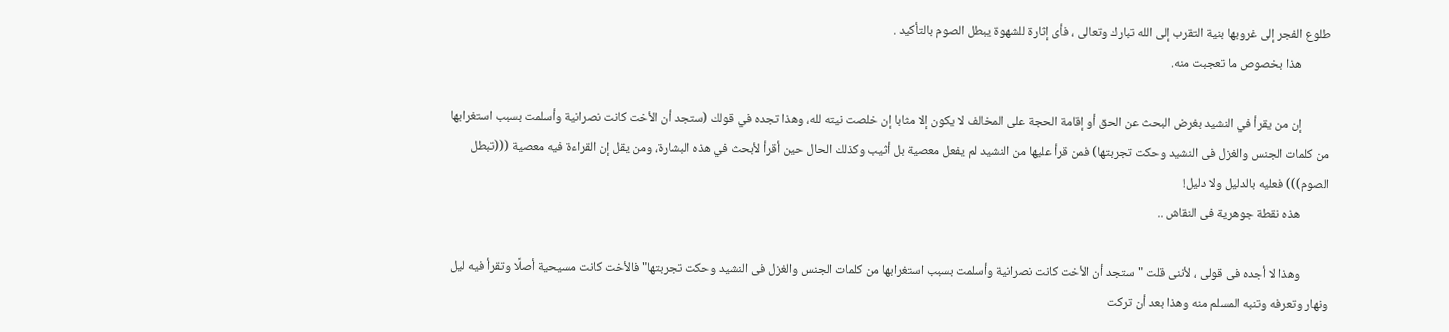طلوع الفجر إلى غروبها بنية التقرب إلى الله تبارك وتعالى ، فأى إثارة للشهوة يبطل الصوم بالتأكيد .
          هذا بخصوص ما تعجبت منه.

          إن من يقرأ في النشيد بغرض البحث عن الحق أو إقامة الحجة على المخالف لا يكون إلا مثابا إن خلصت نيته لله، وهذا تجده في قولك (ستجد أن الأخت كانت نصرانية وأسلمت بسبب استغرابها من كلمات الجنس والغزل فى النشيد وحكت تجربتها) فمن قرأ عليها من النشيد لم يفعل معصية بل أثيب وكذلك الحال حين أقرأ لأبحث في هذه البشارة، ومن يقل إن القراءة فيه معصية (((تبطل الصوم))) فعليه بالدليل ولا دليل!
          هذه نقطة جوهرية فى النقاش ..

          وهذا لا أجده فى قولى ، لأننى قلت "ستجد أن الأخت كانت نصرانية وأسلمت بسبب استغرابها من كلمات الجنس والغزل فى النشيد وحكت تجربتها" فالأخت كانت مسيحية أصلًا وتقرأ فيه ليل ونهار وتعرفه وتنبه المسلم منه وهذا بعد أن تركت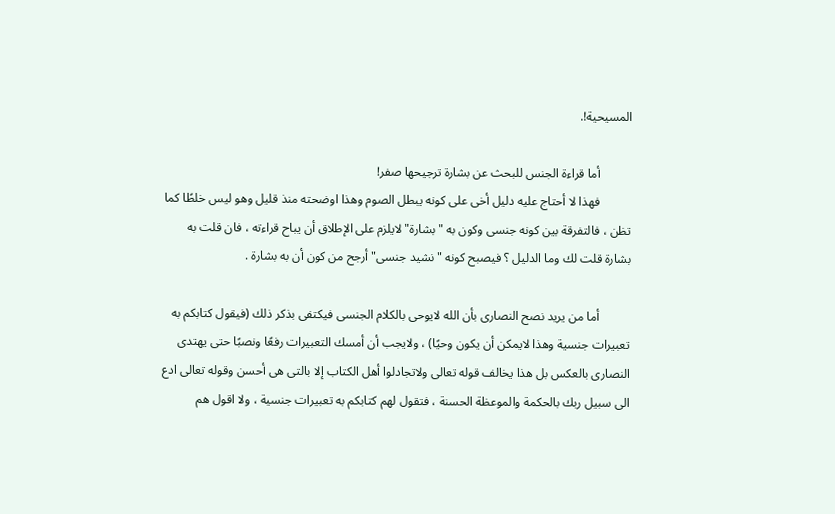المسيحية!.

          أما قراءة الجنس للبحث عن بشارة ترجيحها صفر!
          فهذا لا أحتاج عليه دليل أخى على كونه يبطل الصوم وهذا اوضحته منذ قليل وهو ليس خلطًا كما تظن ، فالتفرقة بين كونه جنسى وكون به "بشارة" لايلزم على الإطلاق أن يباح قراءته ، فان قلت به بشارة قلت لك وما الدليل ؟ فيصبح كونه "نشيد جنسى" أرجح من كون أن به بشارة .

          أما من يريد نصح النصارى بأن الله لايوحى بالكلام الجنسى فيكتفى بذكر ذلك (فيقول كتابكم به تعبيرات جنسية وهذا لايمكن أن يكون وحيًا) ، ولايجب أن أمسك التعبيرات رفعًا ونصبًا حتى يهتدى النصارى بالعكس بل هذا يخالف قوله تعالى ولاتجادلوا أهل الكتاب إلا بالتى هى أحسن وقوله تعالى ادع الى سبيل ربك بالحكمة والموعظة الحسنة ، فتقول لهم كتابكم به تعبيرات جنسية ، ولا اقول هم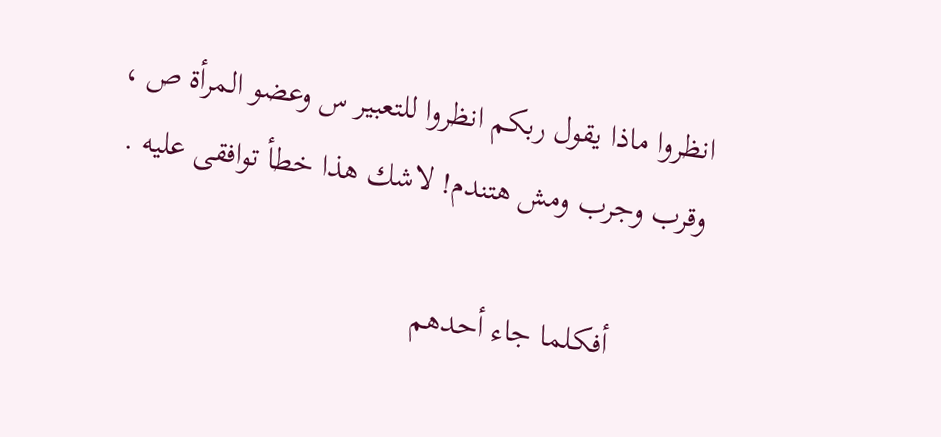انظروا ماذا يقول ربكم انظروا للتعبير س وعضو المرأة ص ، وقرب وجرب ومش هتندم! لاشك هذا خطأ توافقى عليه .

          أفكلما جاء أحدهم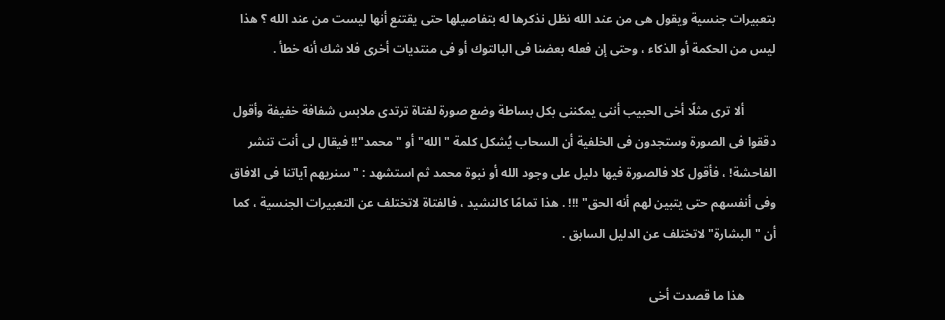بتعبيرات جنسية ويقول هى من عند الله نظل نذكرها له بتفاصيلها حتى يقتنع أنها ليست من عند الله ؟ هذا ليس من الحكمة أو الذكاء ، وحتى إن فعله بعضنا فى البالتوك أو فى منتديات أخرى فلا شك أنه خطأ .

          ألا ترى مثلًا أخى الحبيب أننى يمكننى بكل بساطة وضع صورة لفتاة ترتدى ملابس شفافة خفيفة وأقول دققوا فى الصورة وستجدون فى الخلفية أن السحاب يُشكل كلمة "الله" أو "محمد"!! فيقال لى أنت تنشر الفاحشة! ، فأقول كلا فالصورة فيها دليل على وجود الله أو نبوة محمد ثم استشهد : "سنريهم آياتنا فى الافاق وفى أنفسهم حتى يتبين لهم أنه الحق" !!! . هذا تمامًا كالنشيد ، فالفتاة لاتختلف عن التعبيرات الجنسية ، كما أن "البشارة" لاتختلف عن الدليل السابق .

          هذا ما قصدت أخى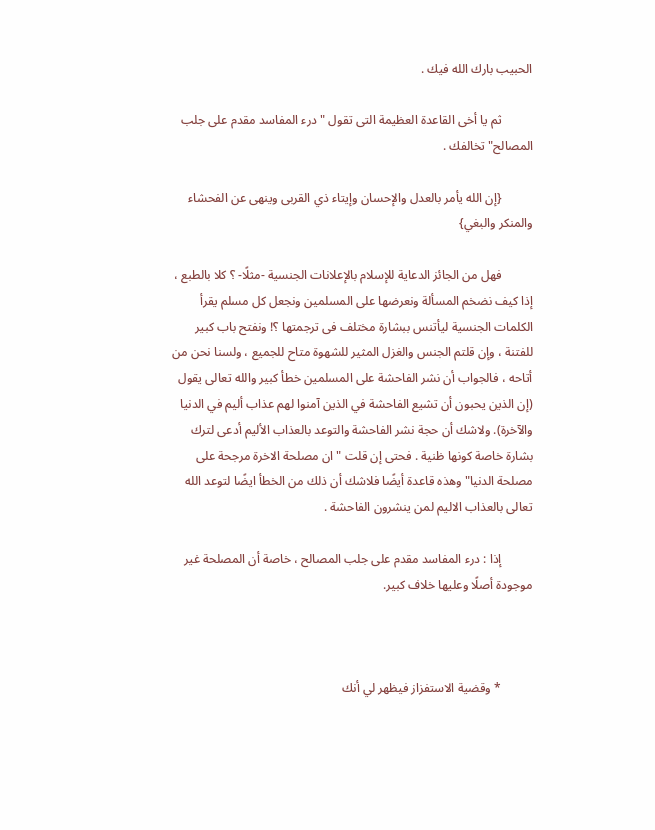الحبيب بارك الله فيك .

          ثم يا أخى القاعدة العظيمة التى تقول " درء المفاسد مقدم على جلب المصالح" تخالفك .

          {إن الله يأمر بالعدل والإحسان وإيتاء ذي القربى وينهى عن الفحشاء والمنكر والبغي}

          فهل من الجائز الدعاية للإسلام بالإعلانات الجنسية -مثلًا- ؟ كلا بالطبع ، إذا كيف نضخم المسألة ونعرضها على المسلمين ونجعل كل مسلم يقرأ الكلمات الجنسية ليأتنس ببشارة مختلف فى ترجمتها ؟! ونفتح باب كبير للفتنة ، وإن قلتم الجنس والغزل المثير للشهوة متاح للجميع ، ولسنا نحن من أتاحه ، فالجواب أن نشر الفاحشة على المسلمين خطأ كبير والله تعالى يقول (إن الذين يحبون أن تشيع الفاحشة في الذين آمنوا لهم عذاب أليم في الدنيا والآخرة). ولاشك أن حجة نشر الفاحشة والتوعد بالعذاب الأليم أدعى لترك بشارة خاصة كونها ظنية . فحتى إن قلت "ان مصلحة الاخرة مرجحة على مصلحة الدنيا" وهذه قاعدة أيضًا فلاشك أن ذلك من الخطأ ايضًا لتوعد الله تعالى بالعذاب الاليم لمن ينشرون الفاحشة .

          إذا : درء المفاسد مقدم على جلب المصالح ، خاصة أن المصلحة غير موجودة أصلًا وعليها خلاف كبير.



          * وقضية الاستفزاز فيظهر لي أنك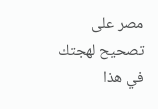مصر على تصحيح لهجتك في هذا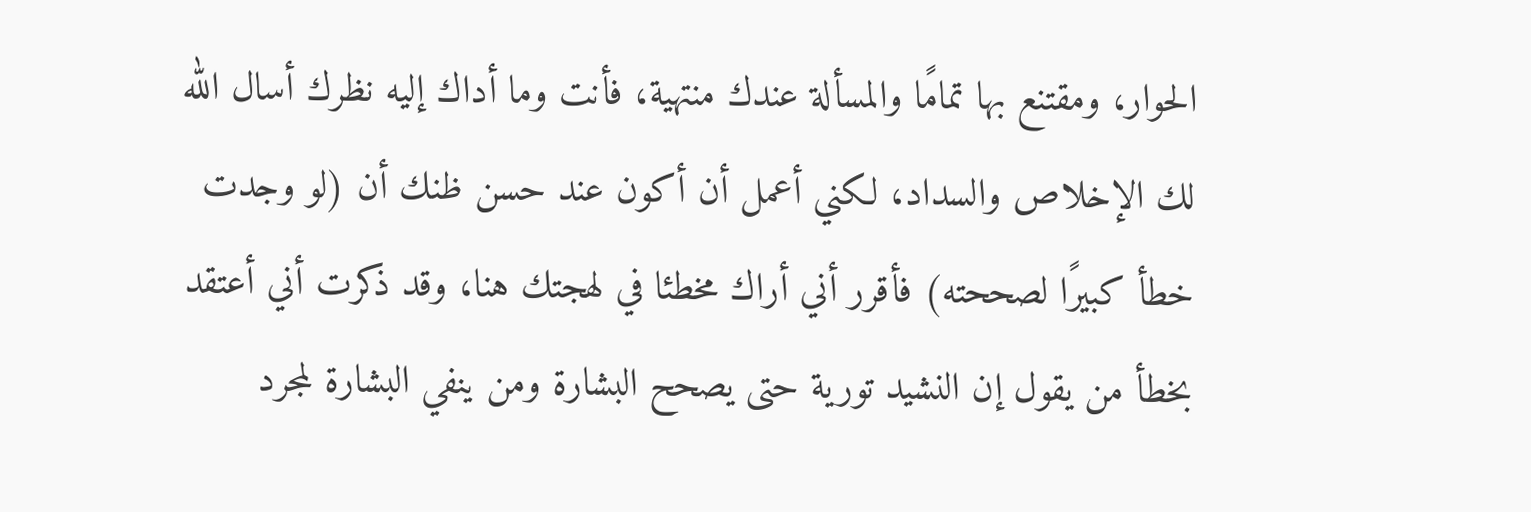الحوار، ومقتنع بها تمامًا والمسألة عندك منتهية، فأنت وما أداك إليه نظرك أسال الله لك الإخلاص والسداد، لكني أعمل أن أكون عند حسن ظنك أن (لو وجدت خطأ كبيرًا لصححته) فأقرر أني أراك مخطئا في لهجتك هنا، وقد ذكرت أني أعتقد بخطأ من يقول إن النشيد تورية حتى يصحح البشارة ومن ينفي البشارة لمجرد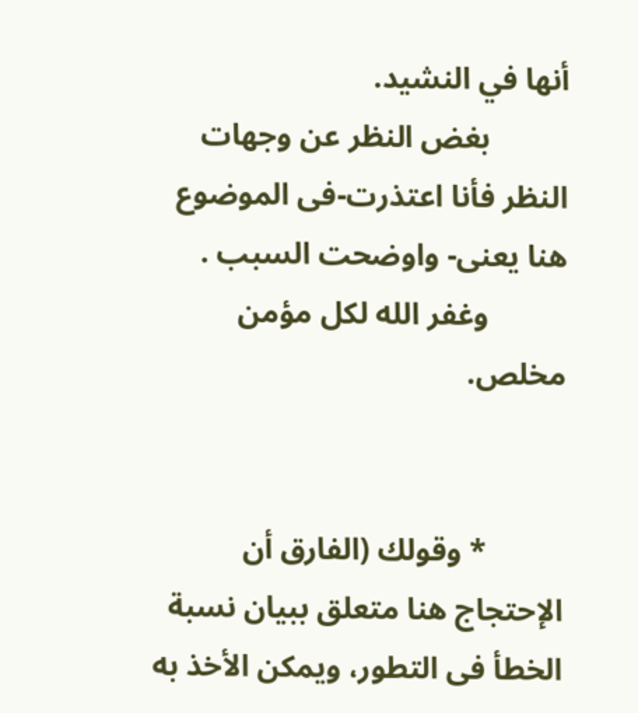أنها في النشيد.
          بغض النظر عن وجهات النظر فأنا اعتذرت-فى الموضوع هنا يعنى- واوضحت السبب .
          وغفر الله لكل مؤمن مخلص.


          * وقولك (الفارق أن الإحتجاج هنا متعلق ببيان نسبة الخطأ فى التطور، ويمكن الأخذ به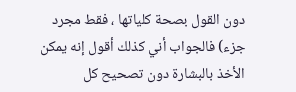دون القول بصحة كلياتها ، فقط مجرد جزء) فالجواب أني كذلك أقول إنه يمكن الأخذ بالبشارة دون تصحيح كل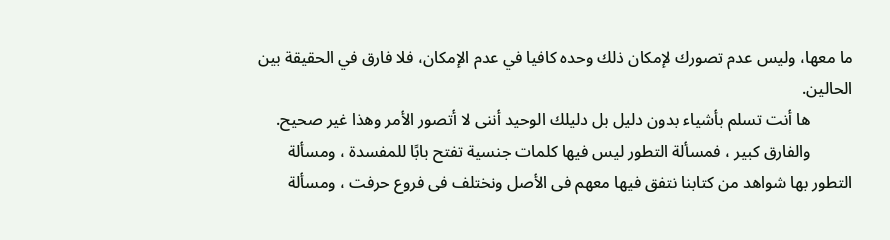ما معها، وليس عدم تصورك لإمكان ذلك وحده كافيا في عدم الإمكان، فلا فارق في الحقيقة بين الحالين.
          ها أنت تسلم بأشياء بدون دليل بل دليلك الوحيد أننى لا أتصور الأمر وهذا غير صحيح.
          والفارق كبير ، فمسألة التطور ليس فيها كلمات جنسية تفتح بابًا للمفسدة ، ومسألة التطور بها شواهد من كتابنا نتفق فيها معهم فى الأصل ونختلف فى فروع حرفت ، ومسألة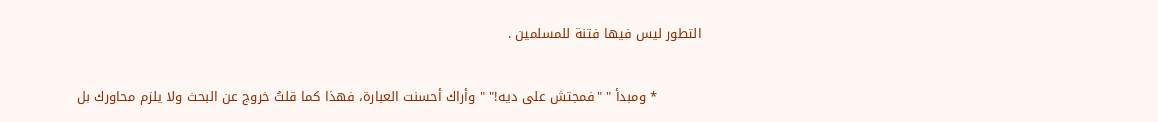التطور ليس فيها فتنة للمسلمين .

          * ومبدأ " "فمجتش على ديه!" " وأراك أحسنت العبارة، فهذا كما قلتُ خروج عن البحث ولا يلزم محاورك بل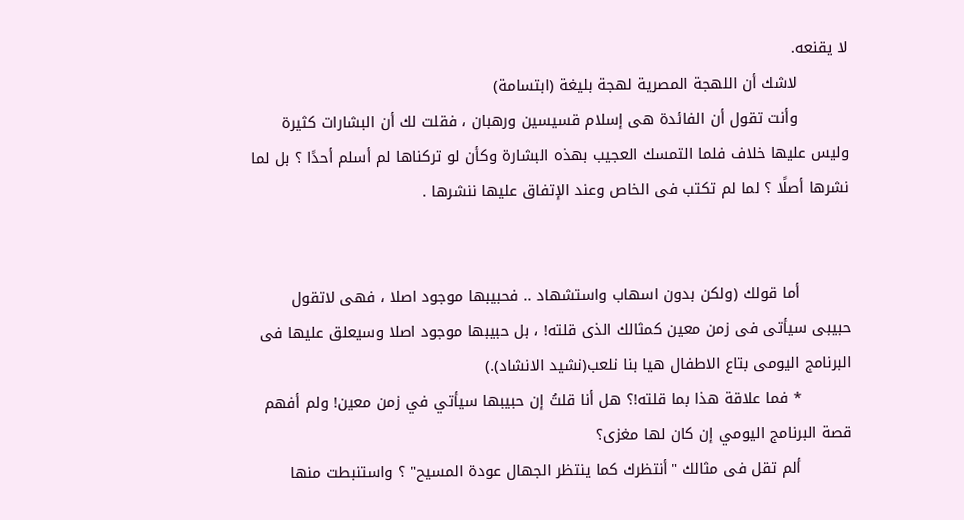لا يقنعه.
          لاشك أن اللهجة المصرية لهجة بليغة (ابتسامة)
          وأنت تقول أن الفائدة هى إسلام قسيسين ورهبان ، فقلت لك أن البشارات كثيرة وليس عليها خلاف فلما التمسك العجيب بهذه البشارة وكأن لو تركناها لم أسلم أحدًا ؟ بل لما نشرها أصلًا ؟ لما لم تكتب فى الخاص وعند الإتفاق عليها ننشرها .


          أما قولك (ولكن بدون اسهاب واستشهاد .. فحبيبها موجود اصلا ، فهى لاتقول حبيبى سيأتى فى زمن معين كمثالك الذى قلته! ، بل حبيبها موجود اصلا وسيعلق عليها فى البرنامج اليومى بتاع الاطفال هيا بنا نلعب(نشيد الانشاد).)
          * فما علاقة هذا بما قلته!؟ هل أنا قلتُ إن حبيبها سيأتي في زمن معين! ولم أفهم قصة البرنامج اليومي إن كان لها مغزى؟
          ألم تقل فى مثالك "أنتظرك كما ينتظر الجهال عودة المسيح" ؟ واستنبطت منها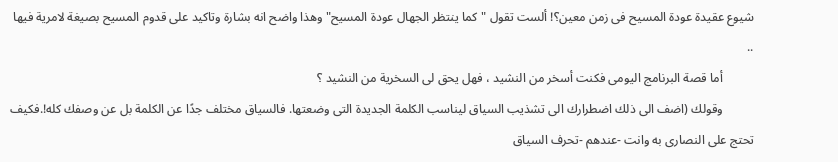شيوع عقيدة عودة المسيح فى زمن معين؟! ألست تقول "كما ينتظر الجهال عودة المسيح" وهذا واضح انه بشارة وتاكيد على قدوم المسيح بصيغة لامرية فيها ..
          أما قصة البرنامج اليومى فكنت أسخر من النشيد ، فهل يحق لى السخرية من النشيد ؟
          وقولك (اضف الى ذلك اضطرارك الى تشذيب السياق ليناسب الكلمة الجديدة التى وضعتها. فالسياق مختلف جدًا عن الكلمة بل عن وصفك كله!.فكيف تحتج على النصارى به وانت -عندهم -تحرف السياق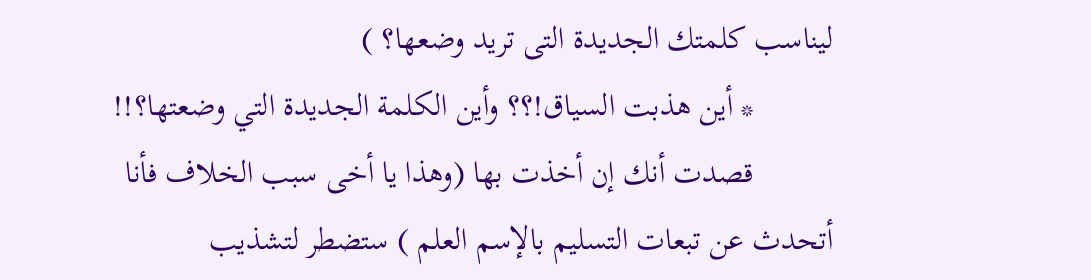ليناسب كلمتك الجديدة التى تريد وضعها؟ )
          * أين هذبت السياق!؟؟ وأين الكلمة الجديدة التي وضعتها؟!!
          قصدت أنك إن أخذت بها (وهذا يا أخى سبب الخلاف فأنا أتحدث عن تبعات التسليم بالإسم العلم ) ستضطر لتشذيب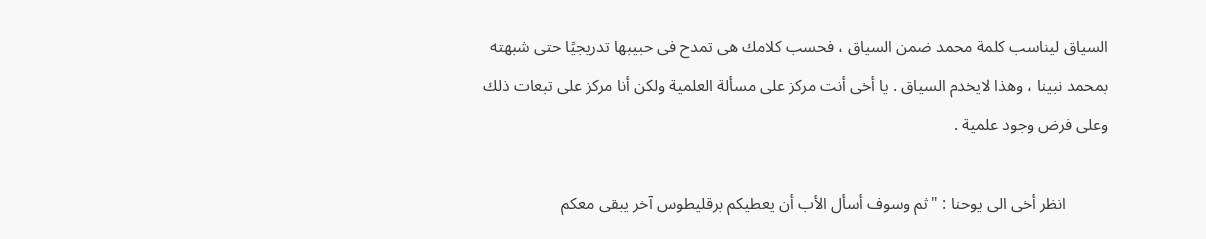السياق ليناسب كلمة محمد ضمن السياق ، فحسب كلامك هى تمدح فى حبيبها تدريجيًا حتى شبهته بمحمد نبينا ، وهذا لايخدم السياق . يا أخى أنت مركز على مسألة العلمية ولكن أنا مركز على تبعات ذلك وعلى فرض وجود علمية .

          انظر أخى الى يوحنا : "ثم وسوف أسأل الأب أن يعطيكم برقليطوس آخر يبقى معكم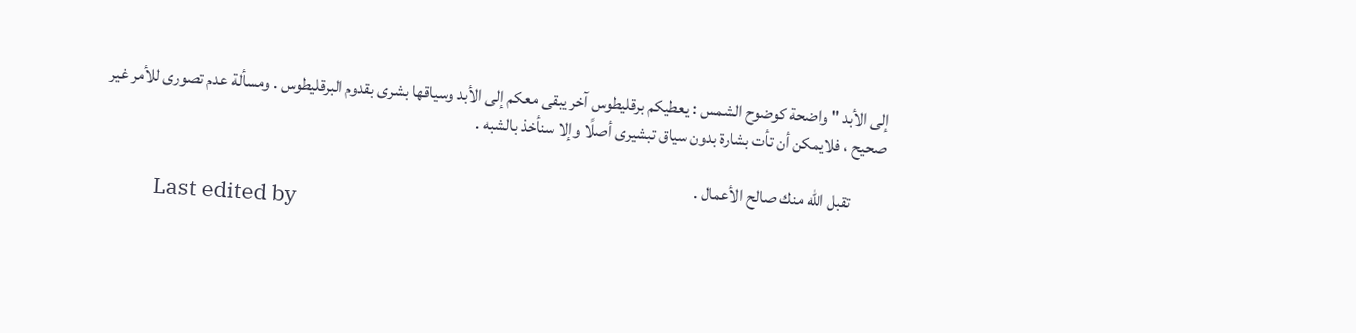إلى الأبد " واضحة كوضوح الشمس : يعطيكم برقليطوس آخر يبقى معكم إلى الأبد وسياقها بشرى بقدوم البرقليطوس . ومسألة عدم تصورى للأمر غير صحيح ، فلايمكن أن تأت بشارة بدون سياق تبشيرى أصلًا وإلا سنأخذ بالشبه .

          تقبل الله منك صالح الأعمال .
          Last edited by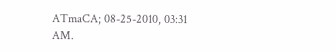ATmaCA; 08-25-2010, 03:31 AM.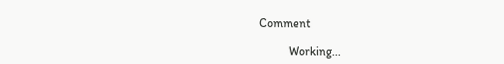Comment

          Working...